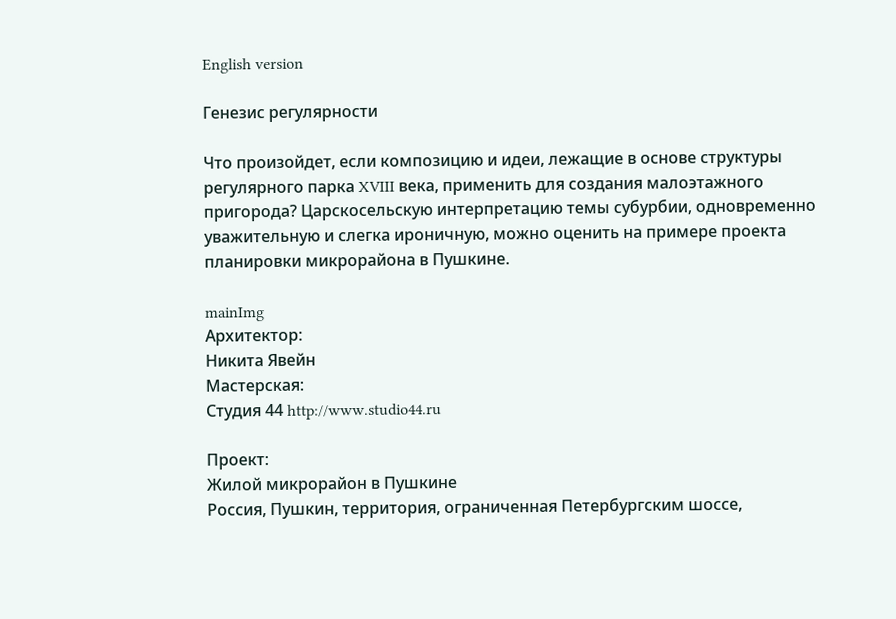English version

Генезис регулярности

Что произойдет, если композицию и идеи, лежащие в основе структуры регулярного парка XVIII века, применить для создания малоэтажного пригорода? Царскосельскую интерпретацию темы субурбии, одновременно уважительную и слегка ироничную, можно оценить на примере проекта планировки микрорайона в Пушкине.

mainImg
Архитектор:
Никита Явейн
Мастерская:
Студия 44 http://www.studio44.ru

Проект:
Жилой микрорайон в Пушкине
Россия, Пушкин, территория, ограниченная Петербургским шоссе,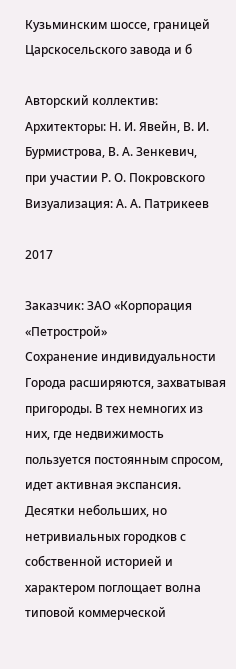Кузьминским шоссе, границей Царскосельского завода и б

Авторский коллектив:
Архитекторы: Н. И. Явейн, В. И. Бурмистрова, В. А. Зенкевич,
при участии Р. О. Покровского
Визуализация: А. А. Патрикеев

2017

Заказчик: ЗАО «Корпорация «Петрострой»
Сохранение индивидуальности
Города расширяются, захватывая пригороды. В тех немногих из них, где недвижимость пользуется постоянным спросом, идет активная экспансия. Десятки небольших, но нетривиальных городков с собственной историей и характером поглощает волна типовой коммерческой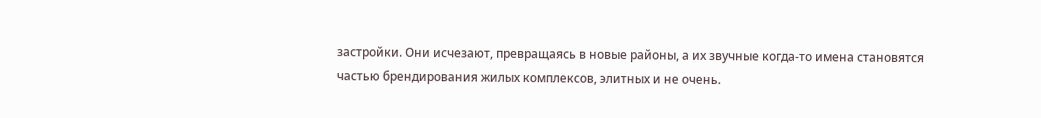застройки. Они исчезают, превращаясь в новые районы, а их звучные когда-то имена становятся частью брендирования жилых комплексов, элитных и не очень.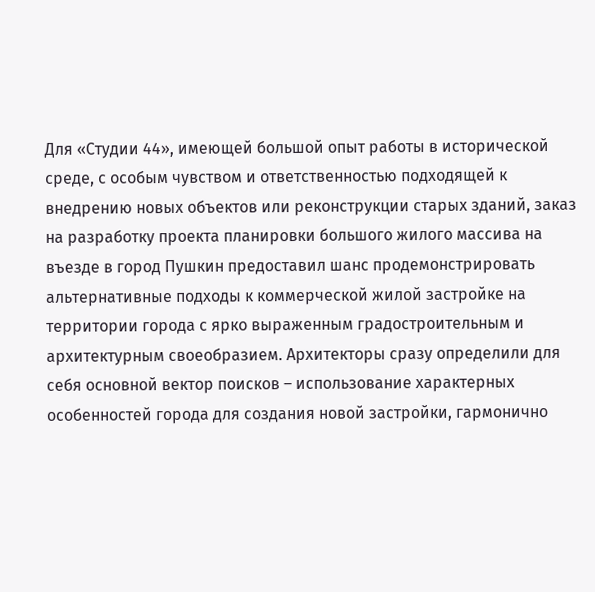Для «Студии 44», имеющей большой опыт работы в исторической среде, с особым чувством и ответственностью подходящей к внедрению новых объектов или реконструкции старых зданий, заказ на разработку проекта планировки большого жилого массива на въезде в город Пушкин предоставил шанс продемонстрировать альтернативные подходы к коммерческой жилой застройке на территории города с ярко выраженным градостроительным и архитектурным своеобразием. Архитекторы сразу определили для себя основной вектор поисков – использование характерных особенностей города для создания новой застройки, гармонично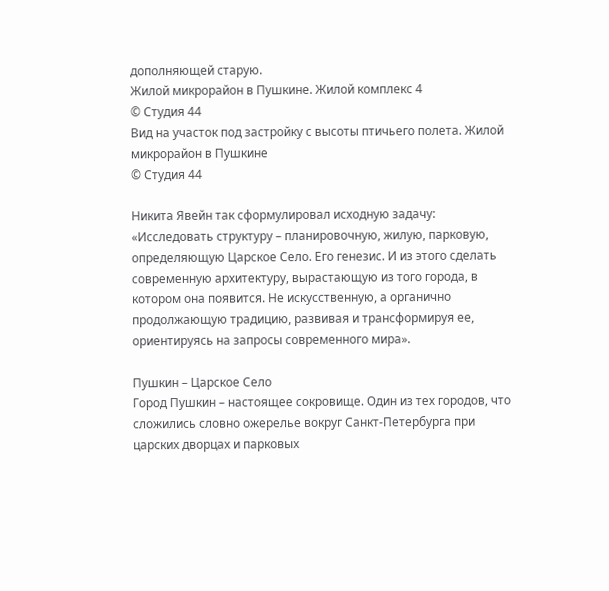дополняющей старую.
Жилой микрорайон в Пушкине. Жилой комплекс 4
© Студия 44
Вид на участок под застройку с высоты птичьего полета. Жилой микрорайон в Пушкине
© Студия 44

Никита Явейн так сформулировал исходную задачу: «Исследовать структуру – планировочную, жилую, парковую, определяющую Царское Село. Его генезис. И из этого сделать современную архитектуру, вырастающую из того города, в котором она появится. Не искусственную, а органично продолжающую традицию, развивая и трансформируя ее, ориентируясь на запросы современного мира».

Пушкин – Царское Село
Город Пушкин – настоящее сокровище. Один из тех городов, что сложились словно ожерелье вокруг Санкт-Петербурга при царских дворцах и парковых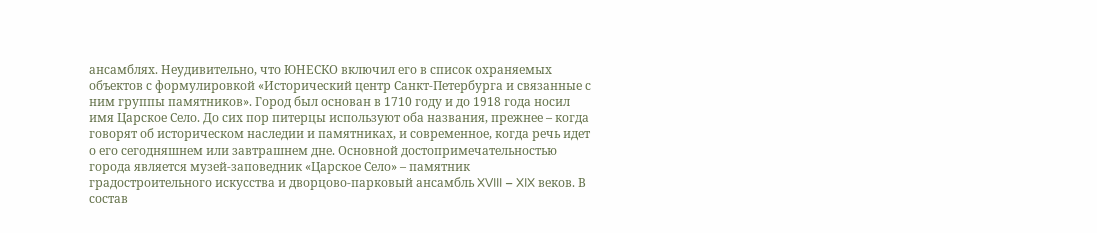ансамблях. Неудивительно, что ЮНЕСКО включил его в список охраняемых объектов с формулировкой «Исторический центр Санкт-Петербурга и связанные с ним группы памятников». Город был основан в 1710 году и до 1918 года носил имя Царское Село. До сих пор питерцы используют оба названия, прежнее – когда говорят об историческом наследии и памятниках, и современное, когда речь идет о его сегодняшнем или завтрашнем дне. Основной достопримечательностью города является музей-заповедник «Царское Село» – памятник градостроительного искусства и дворцово-парковый ансамбль XVIII – XIX веков. В состав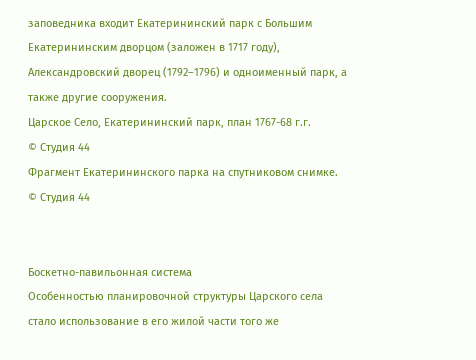заповедника входит Екатерининский парк с Большим Екатерининским дворцом (заложен в 1717 году), Александровский дворец (1792–1796) и одноименный парк, а также другие сооружения.
Царское Село, Екатерининский парк, план 1767-68 г.г.
© Студия 44
Фрагмент Екатерининского парка на спутниковом снимке.
© Студия 44


Боскетно-павильонная система
Особенностью планировочной структуры Царского села стало использование в его жилой части того же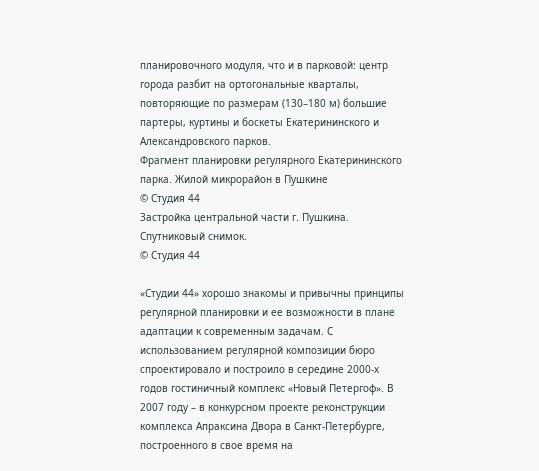планировочного модуля, что и в парковой: центр города разбит на ортогональные кварталы, повторяющие по размерам (130–180 м) большие партеры, куртины и боскеты Екатерининского и Александровского парков.
Фрагмент планировки регулярного Екатерининского парка. Жилой микрорайон в Пушкине
© Студия 44
Застройка центральной части г. Пушкина. Спутниковый снимок.
© Студия 44

«Студии 44» хорошо знакомы и привычны принципы регулярной планировки и ее возможности в плане адаптации к современным задачам. С использованием регулярной композиции бюро спроектировало и построило в середине 2000-х годов гостиничный комплекс «Новый Петергоф». В 2007 году – в конкурсном проекте реконструкции комплекса Апраксина Двора в Санкт-Петербурге, построенного в свое время на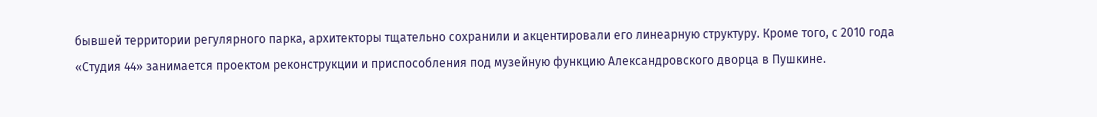бывшей территории регулярного парка, архитекторы тщательно сохранили и акцентировали его линеарную структуру. Кроме того, с 2010 года «Студия 44» занимается проектом реконструкции и приспособления под музейную функцию Александровского дворца в Пушкине.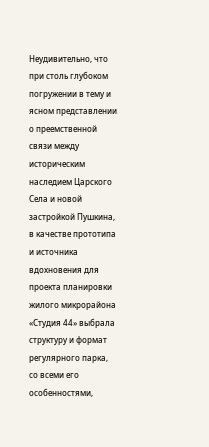Неудивительно, что при столь глубоком погружении в тему и ясном представлении о преемственной связи между историческим наследием Царского Села и новой застройкой Пушкина, в качестве прототипа и источника вдохновения для проекта планировки жилого микрорайона «Студия 44» выбрала структуру и формат регулярного парка, со всеми его особенностями,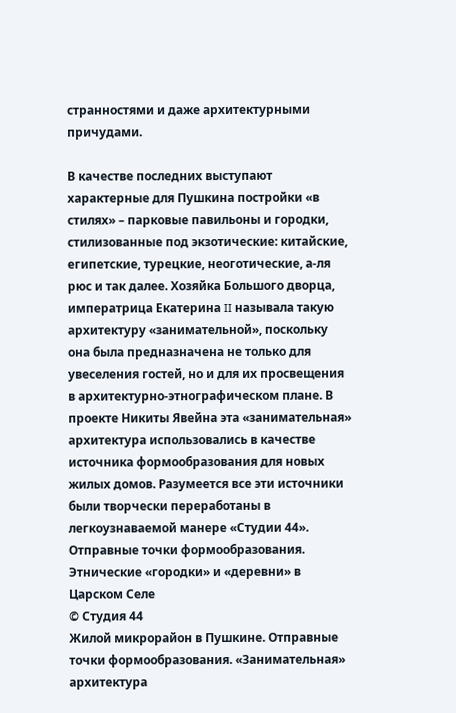странностями и даже архитектурными причудами.

В качестве последних выступают характерные для Пушкина постройки «в стилях» – парковые павильоны и городки, стилизованные под экзотические: китайские, египетские, турецкие, неоготические, а-ля рюс и так далее. Хозяйка Большого дворца, императрица Екатерина II называла такую архитектуру «занимательной», поскольку она была предназначена не только для увеселения гостей, но и для их просвещения в архитектурно-этнографическом плане. В проекте Никиты Явейна эта «занимательная» архитектура использовались в качестве источника формообразования для новых жилых домов. Разумеется все эти источники были творчески переработаны в легкоузнаваемой манере «Студии 44».
Отправные точки формообразования. Этнические «городки» и «деревни» в Царском Селе
© Студия 44
Жилой микрорайон в Пушкине. Отправные точки формообразования. «Занимательная» архитектура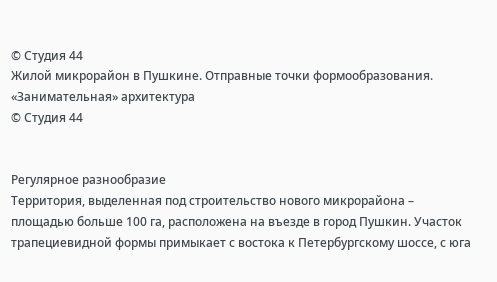© Студия 44
Жилой микрорайон в Пушкине. Отправные точки формообразования. «Занимательная» архитектура
© Студия 44


Регулярное разнообразие
Территория, выделенная под строительство нового микрорайона – площадью больше 100 га, расположена на въезде в город Пушкин. Участок трапециевидной формы примыкает с востока к Петербургскому шоссе, с юга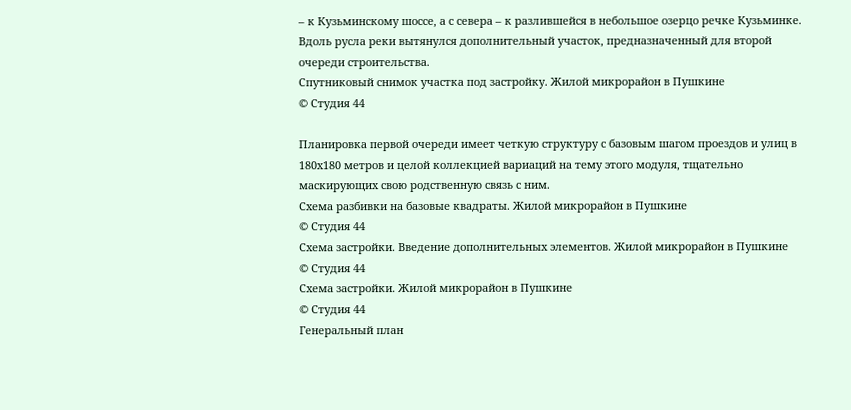– к Кузьминскому шоссе, а с севера – к разлившейся в небольшое озерцо речке Кузьминке. Вдоль русла реки вытянулся дополнительный участок, предназначенный для второй очереди строительства.
Спутниковый снимок участка под застройку. Жилой микрорайон в Пушкине
© Студия 44

Планировка первой очереди имеет четкую структуру с базовым шагом проездов и улиц в 180х180 метров и целой коллекцией вариаций на тему этого модуля, тщательно маскирующих свою родственную связь с ним.
Схема разбивки на базовые квадраты. Жилой микрорайон в Пушкине
© Студия 44
Схема застройки. Введение дополнительных элементов. Жилой микрорайон в Пушкине
© Студия 44
Схема застройки. Жилой микрорайон в Пушкине
© Студия 44
Генеральный план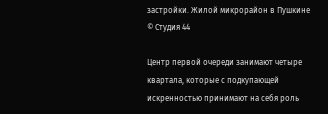застройки. Жилой микрорайон в Пушкине
© Студия 44

Центр первой очереди занимают четыре квартала, которые с подкупающей искренностью принимают на себя роль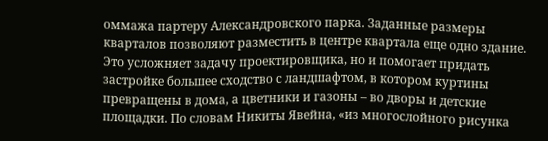оммажа партеру Александровского парка. Заданные размеры кварталов позволяют разместить в центре квартала еще одно здание. Это усложняет задачу проектировщика, но и помогает придать застройке большее сходство с ландшафтом, в котором куртины превращены в дома, а цветники и газоны – во дворы и детские площадки. По словам Никиты Явейна, «из многослойного рисунка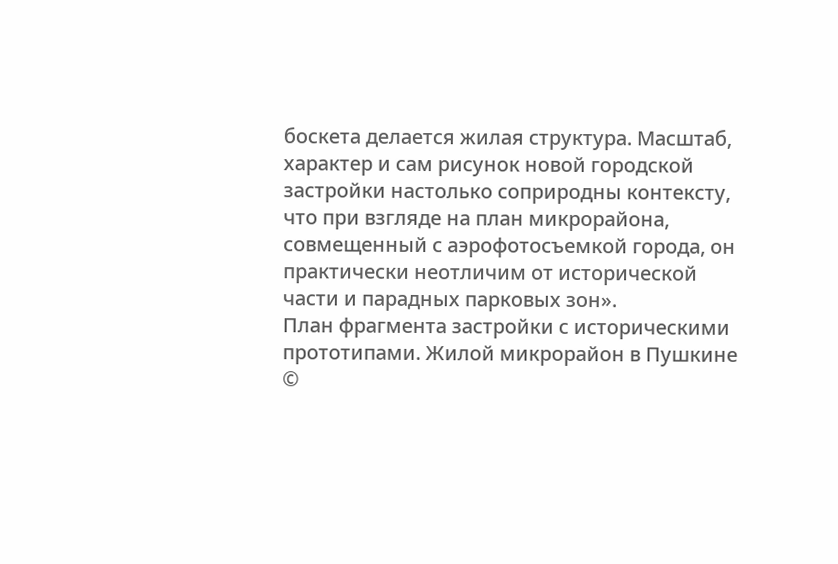боскета делается жилая структура. Масштаб, характер и сам рисунок новой городской застройки настолько соприродны контексту, что при взгляде на план микрорайона, совмещенный с аэрофотосъемкой города, он практически неотличим от исторической части и парадных парковых зон».
План фрагмента застройки с историческими прототипами. Жилой микрорайон в Пушкине
©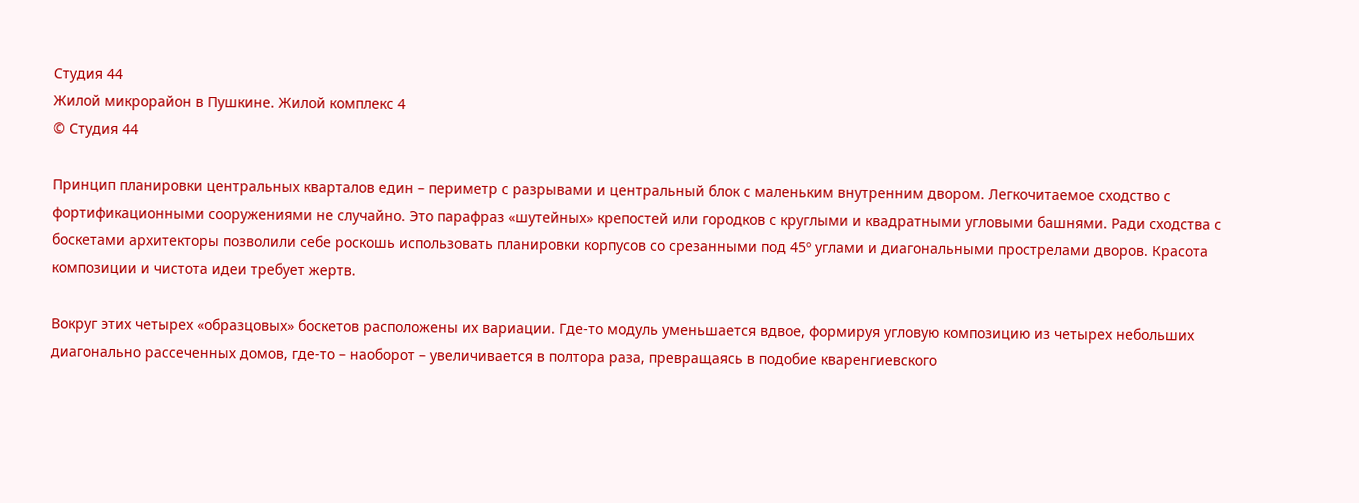Студия 44
Жилой микрорайон в Пушкине. Жилой комплекс 4
© Студия 44

Принцип планировки центральных кварталов един – периметр с разрывами и центральный блок с маленьким внутренним двором. Легкочитаемое сходство с фортификационными сооружениями не случайно. Это парафраз «шутейных» крепостей или городков с круглыми и квадратными угловыми башнями. Ради сходства с боскетами архитекторы позволили себе роскошь использовать планировки корпусов со срезанными под 45º углами и диагональными прострелами дворов. Красота композиции и чистота идеи требует жертв.

Вокруг этих четырех «образцовых» боскетов расположены их вариации. Где-то модуль уменьшается вдвое, формируя угловую композицию из четырех небольших диагонально рассеченных домов, где-то – наоборот – увеличивается в полтора раза, превращаясь в подобие кваренгиевского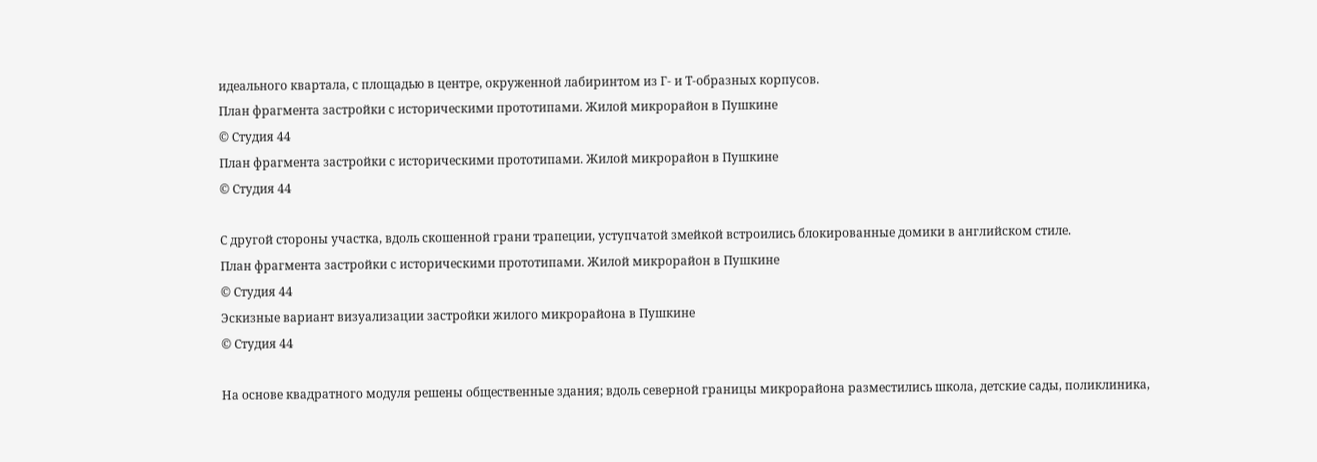идеального квартала, с площадью в центре, окруженной лабиринтом из Г- и Т-образных корпусов.
План фрагмента застройки с историческими прототипами. Жилой микрорайон в Пушкине
© Студия 44
План фрагмента застройки с историческими прототипами. Жилой микрорайон в Пушкине
© Студия 44

С другой стороны участка, вдоль скошенной грани трапеции, уступчатой змейкой встроились блокированные домики в английском стиле.
План фрагмента застройки с историческими прототипами. Жилой микрорайон в Пушкине
© Студия 44
Эскизные вариант визуализации застройки жилого микрорайона в Пушкине
© Студия 44

На основе квадратного модуля решены общественные здания; вдоль северной границы микрорайона разместились школа, детские сады, поликлиника,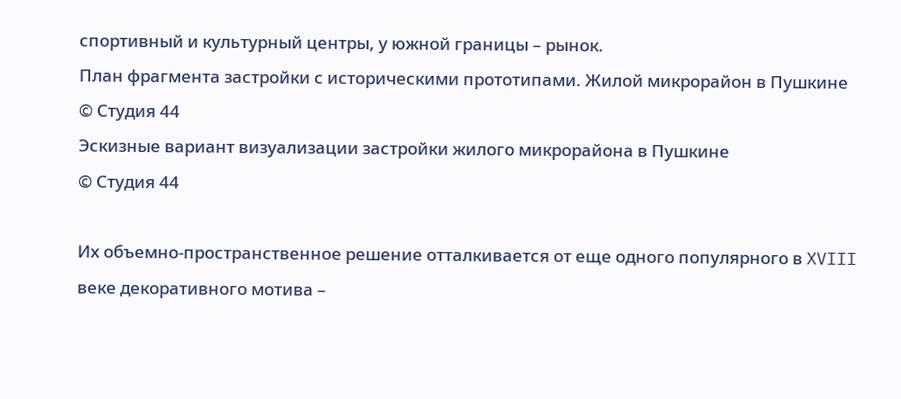спортивный и культурный центры, у южной границы – рынок.
План фрагмента застройки с историческими прототипами. Жилой микрорайон в Пушкине
© Студия 44
Эскизные вариант визуализации застройки жилого микрорайона в Пушкине
© Студия 44

Их объемно-пространственное решение отталкивается от еще одного популярного в XVIII веке декоративного мотива –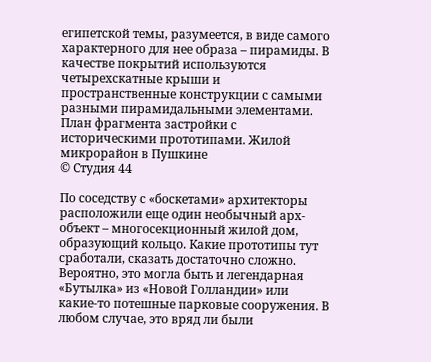египетской темы, разумеется, в виде самого характерного для нее образа – пирамиды. В качестве покрытий используются четырехскатные крыши и пространственные конструкции с самыми разными пирамидальными элементами.
План фрагмента застройки с историческими прототипами. Жилой микрорайон в Пушкине
© Студия 44

По соседству с «боскетами» архитекторы расположили еще один необычный арх-объект – многосекционный жилой дом, образующий кольцо. Какие прототипы тут сработали, сказать достаточно сложно. Вероятно, это могла быть и легендарная «Бутылка» из «Новой Голландии» или какие-то потешные парковые сооружения. В любом случае, это вряд ли были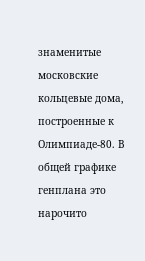знаменитые московские кольцевые дома, построенные к Олимпиаде-80. В общей графике генплана это нарочито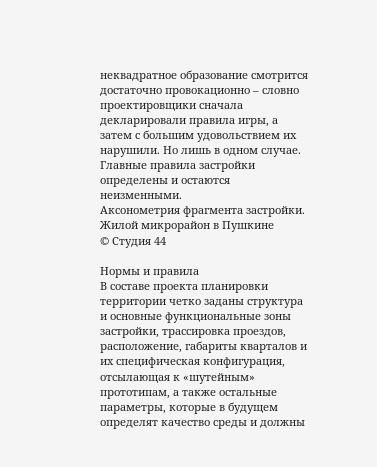неквадратное образование смотрится достаточно провокационно – словно проектировщики сначала декларировали правила игры, а затем с большим удовольствием их нарушили. Но лишь в одном случае. Главные правила застройки определены и остаются неизменными.
Аксонометрия фрагмента застройки. Жилой микрорайон в Пушкине
© Студия 44

Нормы и правила
В составе проекта планировки территории четко заданы структура и основные функциональные зоны застройки, трассировка проездов, расположение, габариты кварталов и их специфическая конфигурация, отсылающая к «шутейным» прототипам, а также остальные параметры, которые в будущем определят качество среды и должны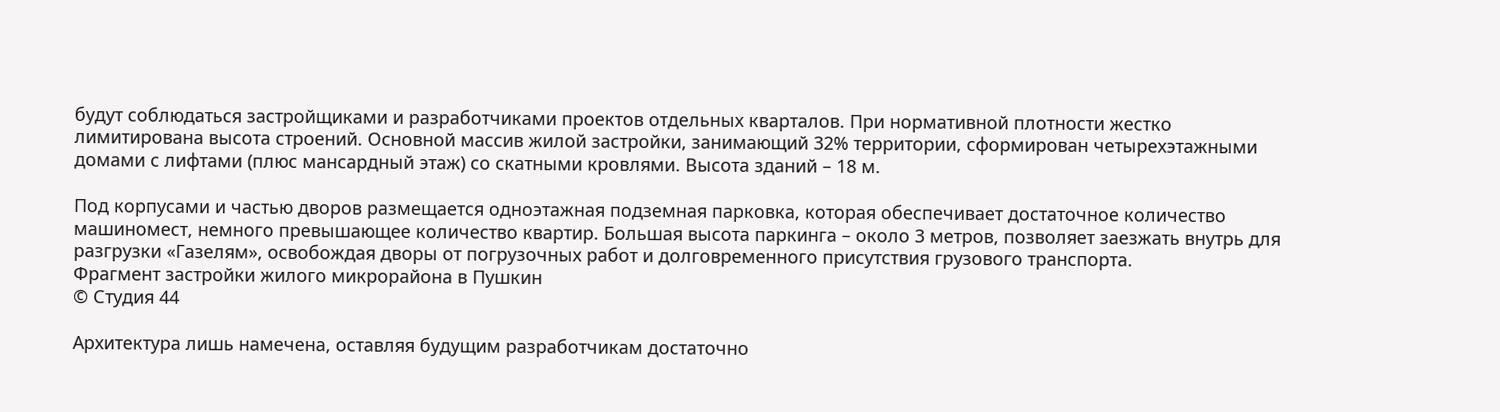будут соблюдаться застройщиками и разработчиками проектов отдельных кварталов. При нормативной плотности жестко лимитирована высота строений. Основной массив жилой застройки, занимающий 32% территории, сформирован четырехэтажными домами с лифтами (плюс мансардный этаж) со скатными кровлями. Высота зданий – 18 м.

Под корпусами и частью дворов размещается одноэтажная подземная парковка, которая обеспечивает достаточное количество машиномест, немного превышающее количество квартир. Большая высота паркинга – около 3 метров, позволяет заезжать внутрь для разгрузки «Газелям», освобождая дворы от погрузочных работ и долговременного присутствия грузового транспорта.
Фрагмент застройки жилого микрорайона в Пушкин
© Студия 44

Архитектура лишь намечена, оставляя будущим разработчикам достаточно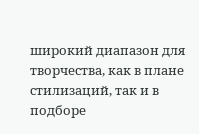широкий диапазон для творчества, как в плане стилизаций, так и в подборе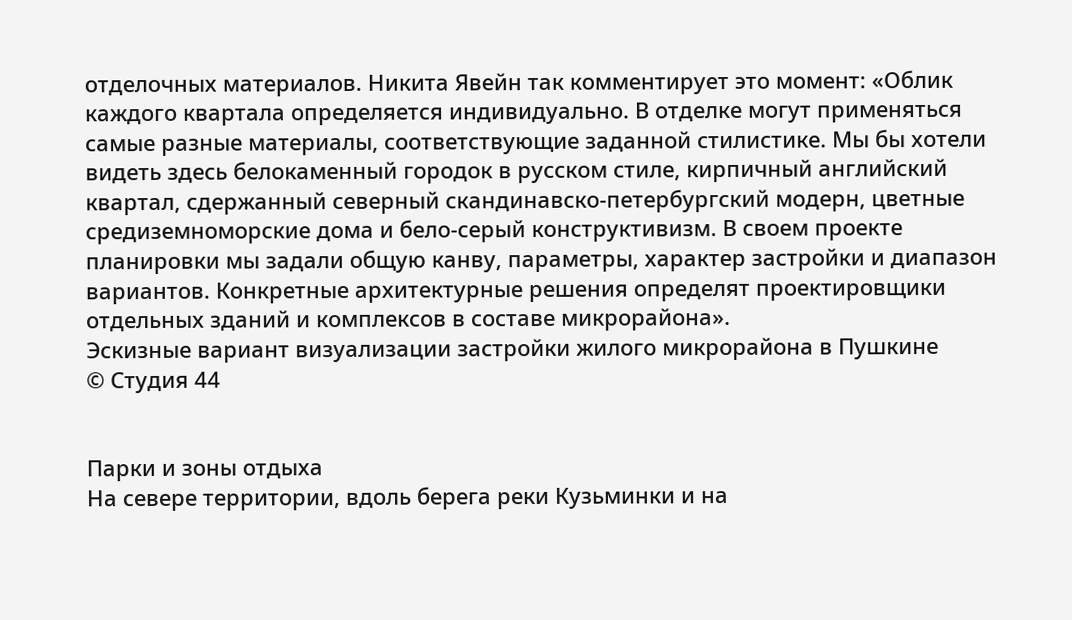отделочных материалов. Никита Явейн так комментирует это момент: «Облик каждого квартала определяется индивидуально. В отделке могут применяться самые разные материалы, соответствующие заданной стилистике. Мы бы хотели видеть здесь белокаменный городок в русском стиле, кирпичный английский квартал, сдержанный северный скандинавско-петербургский модерн, цветные средиземноморские дома и бело-серый конструктивизм. В своем проекте планировки мы задали общую канву, параметры, характер застройки и диапазон вариантов. Конкретные архитектурные решения определят проектировщики отдельных зданий и комплексов в составе микрорайона».
Эскизные вариант визуализации застройки жилого микрорайона в Пушкине
© Студия 44


Парки и зоны отдыха
На севере территории, вдоль берега реки Кузьминки и на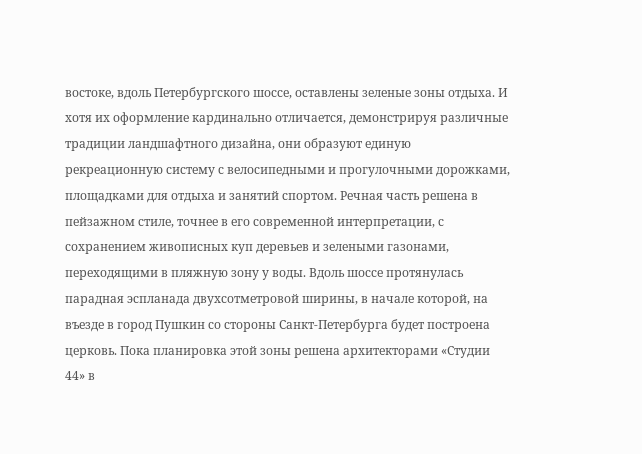востоке, вдоль Петербургского шоссе, оставлены зеленые зоны отдыха. И хотя их оформление кардинально отличается, демонстрируя различные традиции ландшафтного дизайна, они образуют единую рекреационную систему с велосипедными и прогулочными дорожками, площадками для отдыха и занятий спортом. Речная часть решена в пейзажном стиле, точнее в его современной интерпретации, с сохранением живописных куп деревьев и зелеными газонами, переходящими в пляжную зону у воды. Вдоль шоссе протянулась парадная эспланада двухсотметровой ширины, в начале которой, на въезде в город Пушкин со стороны Санкт-Петербурга будет построена церковь. Пока планировка этой зоны решена архитекторами «Студии 44» в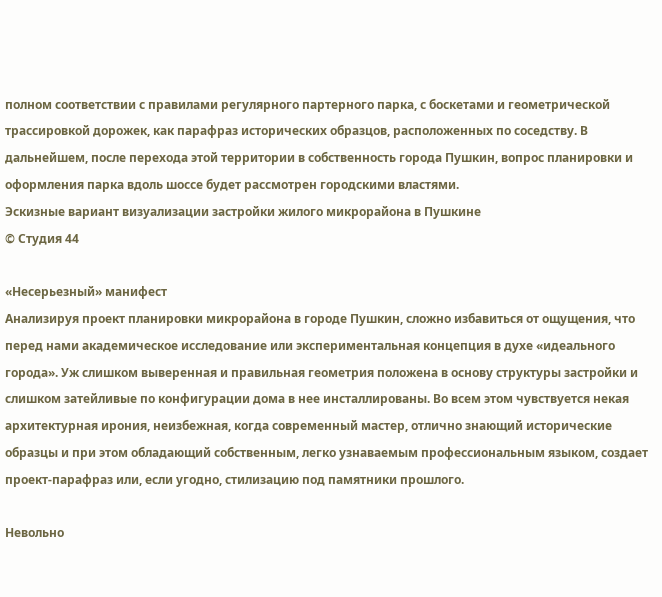полном соответствии с правилами регулярного партерного парка, с боскетами и геометрической трассировкой дорожек, как парафраз исторических образцов, расположенных по соседству. В дальнейшем, после перехода этой территории в собственность города Пушкин, вопрос планировки и оформления парка вдоль шоссе будет рассмотрен городскими властями.
Эскизные вариант визуализации застройки жилого микрорайона в Пушкине
© Студия 44

«Несерьезный» манифест
Анализируя проект планировки микрорайона в городе Пушкин, сложно избавиться от ощущения, что перед нами академическое исследование или экспериментальная концепция в духе «идеального города». Уж слишком выверенная и правильная геометрия положена в основу структуры застройки и слишком затейливые по конфигурации дома в нее инсталлированы. Во всем этом чувствуется некая архитектурная ирония, неизбежная, когда современный мастер, отлично знающий исторические образцы и при этом обладающий собственным, легко узнаваемым профессиональным языком, создает проект-парафраз или, если угодно, стилизацию под памятники прошлого.

Невольно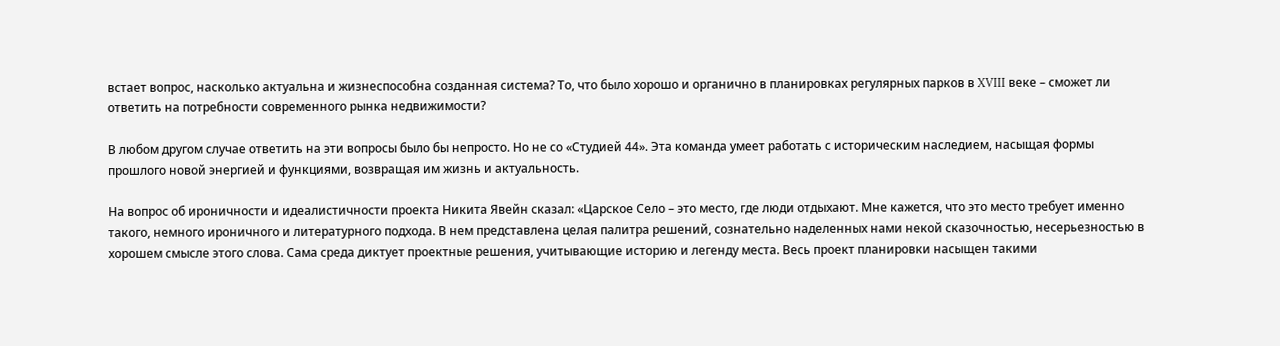встает вопрос, насколько актуальна и жизнеспособна созданная система? То, что было хорошо и органично в планировках регулярных парков в XVIII веке – сможет ли ответить на потребности современного рынка недвижимости?

В любом другом случае ответить на эти вопросы было бы непросто. Но не со «Студией 44». Эта команда умеет работать с историческим наследием, насыщая формы прошлого новой энергией и функциями, возвращая им жизнь и актуальность.

На вопрос об ироничности и идеалистичности проекта Никита Явейн сказал: «Царское Село – это место, где люди отдыхают. Мне кажется, что это место требует именно такого, немного ироничного и литературного подхода. В нем представлена целая палитра решений, сознательно наделенных нами некой сказочностью, несерьезностью в хорошем смысле этого слова. Сама среда диктует проектные решения, учитывающие историю и легенду места. Весь проект планировки насыщен такими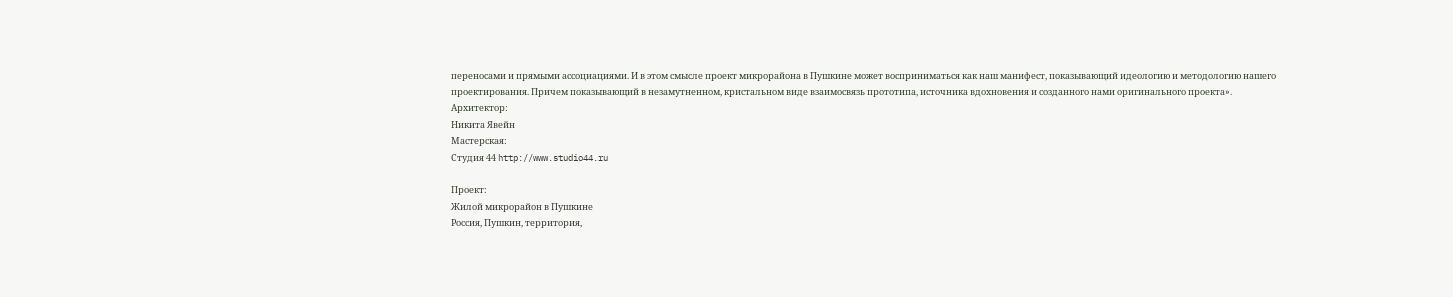переносами и прямыми ассоциациями. И в этом смысле проект микрорайона в Пушкине может восприниматься как наш манифест, показывающий идеологию и методологию нашего проектирования. Причем показывающий в незамутненном, кристальном виде взаимосвязь прототипа, источника вдохновения и созданного нами оригинального проекта».
Архитектор:
Никита Явейн
Мастерская:
Студия 44 http://www.studio44.ru

Проект:
Жилой микрорайон в Пушкине
Россия, Пушкин, территория,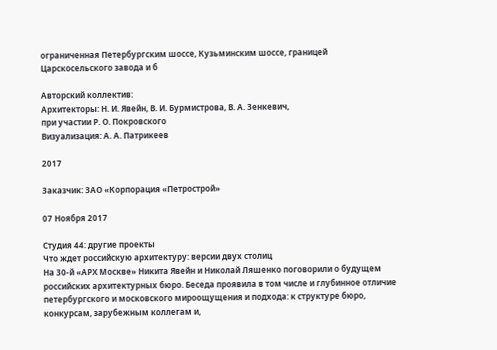ограниченная Петербургским шоссе, Кузьминским шоссе, границей Царскосельского завода и б

Авторский коллектив:
Архитекторы: Н. И. Явейн, В. И. Бурмистрова, В. А. Зенкевич,
при участии Р. О. Покровского
Визуализация: А. А. Патрикеев

2017

Заказчик: ЗАО «Корпорация «Петрострой»

07 Ноября 2017

Студия 44: другие проекты
Что ждет российскую архитектуру: версии двух столиц
На 30-й «АРХ Москве» Никита Явейн и Николай Ляшенко поговорили о будущем российских архитектурных бюро. Беседа проявила в том числе и глубинное отличие петербургского и московского мироощущения и подхода: к структуре бюро, конкурсам, зарубежным коллегам и,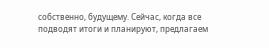собственно, будущему. Сейчас, когда все подводят итоги и планируют, предлагаем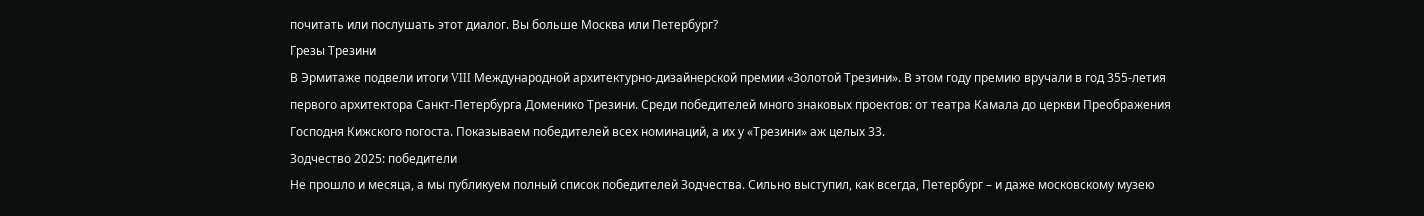почитать или послушать этот диалог. Вы больше Москва или Петербург?
Грезы Трезини
В Эрмитаже подвели итоги VIII Международной архитектурно-дизайнерской премии «Золотой Трезини». В этом году премию вручали в год 355-летия первого архитектора Санкт-Петербурга Доменико Трезини. Среди победителей много знаковых проектов: от театра Камала до церкви Преображения Господня Кижского погоста. Показываем победителей всех номинаций, а их у «Трезини» аж целых 33.
Зодчество 2025: победители
Не прошло и месяца, а мы публикуем полный список победителей Зодчества. Сильно выступил, как всегда, Петербург – и даже московскому музею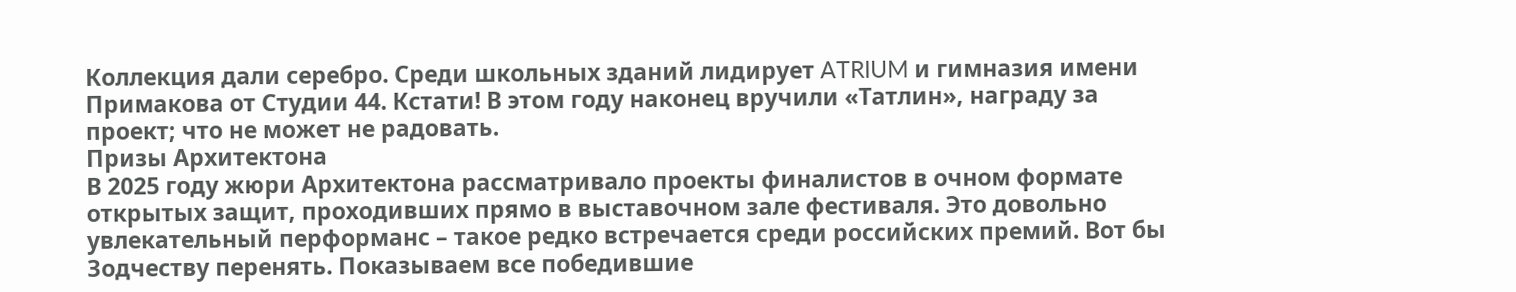Коллекция дали серебро. Среди школьных зданий лидирует ATRIUM и гимназия имени Примакова от Студии 44. Кстати! В этом году наконец вручили «Татлин», награду за проект; что не может не радовать.
Призы Архитектона
В 2025 году жюри Архитектона рассматривало проекты финалистов в очном формате открытых защит, проходивших прямо в выставочном зале фестиваля. Это довольно увлекательный перформанс – такое редко встречается среди российских премий. Вот бы Зодчеству перенять. Показываем все победившие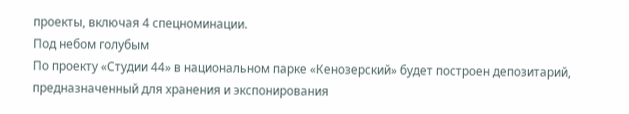проекты, включая 4 спецноминации.
Под небом голубым
По проекту «Студии 44» в национальном парке «Кенозерский» будет построен депозитарий, предназначенный для хранения и экспонирования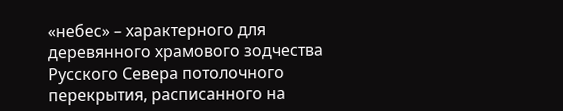«небес» – характерного для деревянного храмового зодчества Русского Севера потолочного перекрытия, расписанного на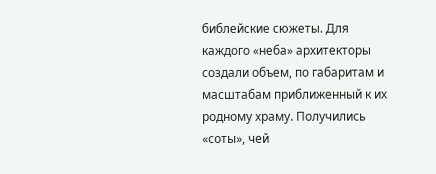библейские сюжеты. Для каждого «неба» архитекторы создали объем, по габаритам и масштабам приближенный к их родному храму. Получились «соты», чей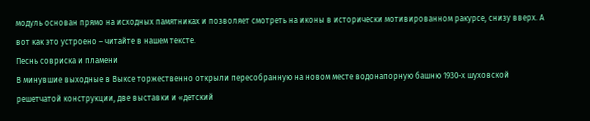модуль основан прямо на исходных памятниках и позволяет смотреть на иконы в исторически мотивированном ракурсе, снизу вверх. А вот как это устроено – читайте в нашем тексте.
Песнь совриска и пламени
В минувшие выходные в Выксе торжественно открыли пересобранную на новом месте водонапорную башню 1930-х шуховской решетчатой конструкции, две выставки и «детский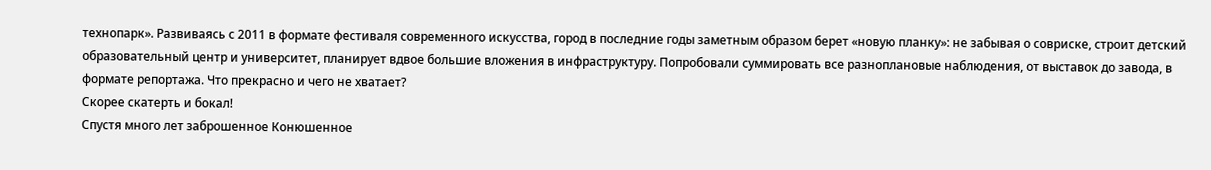технопарк». Развиваясь с 2011 в формате фестиваля современного искусства, город в последние годы заметным образом берет «новую планку»: не забывая о совриске, строит детский образовательный центр и университет, планирует вдвое большие вложения в инфраструктуру. Попробовали суммировать все разноплановые наблюдения, от выставок до завода, в формате репортажа. Что прекрасно и чего не хватает?
Скорее скатерть и бокал!
Спустя много лет заброшенное Конюшенное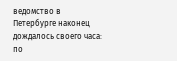ведомство в Петербурге наконец дождалось своего часа: по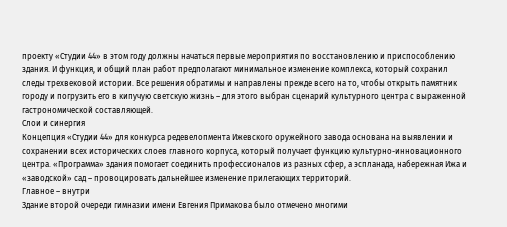проекту «Студии 44» в этом году должны начаться первые мероприятия по восстановлению и приспособлению здания. И функция, и общий план работ предполагают минимальное изменение комплекса, который сохранил следы трехвековой истории. Все решения обратимы и направлены прежде всего на то, чтобы открыть памятник городу и погрузить его в кипучую светскую жизнь – для этого выбран сценарий культурного центра с выраженной гастрономической составляющей.
Слои и синергия
Концепция «Студии 44» для конкурса редевелопмента Ижевского оружейного завода основана на выявлении и сохранении всех исторических слоев главного корпуса, который получает функцию культурно-инновационного центра. «Программа» здания помогает соединить профессионалов из разных сфер, а эспланада, набережная Ижа и «заводской» сад – провоцировать дальнейшее изменение прилегающих территорий.
Главное – внутри
Здание второй очереди гимназии имени Евгения Примакова было отмечено многими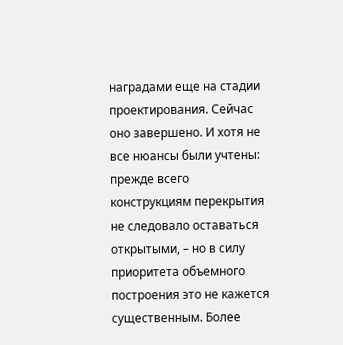наградами еще на стадии проектирования. Сейчас оно завершено. И хотя не все нюансы были учтены: прежде всего конструкциям перекрытия не следовало оставаться открытыми, – но в силу приоритета объемного построения это не кажется существенным. Более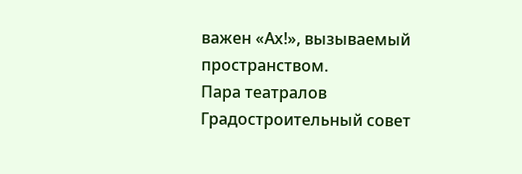важен «Ах!», вызываемый пространством.
Пара театралов
Градостроительный совет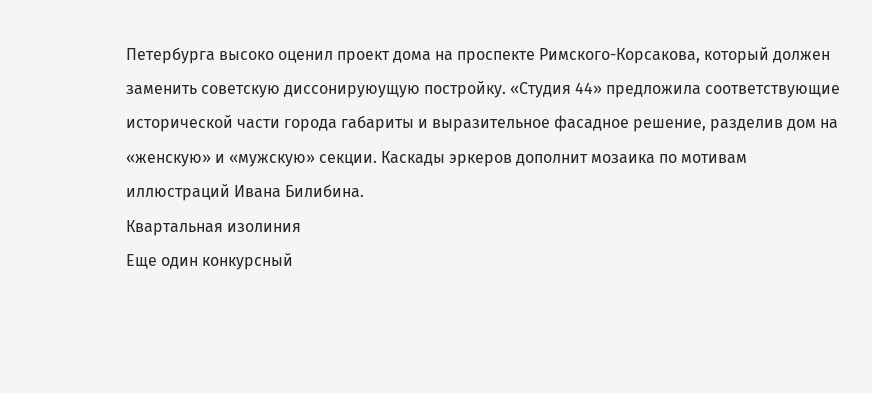Петербурга высоко оценил проект дома на проспекте Римского-Корсакова, который должен заменить советскую диссонируюущую постройку. «Студия 44» предложила соответствующие исторической части города габариты и выразительное фасадное решение, разделив дом на «женскую» и «мужскую» секции. Каскады эркеров дополнит мозаика по мотивам иллюстраций Ивана Билибина.
Квартальная изолиния
Еще один конкурсный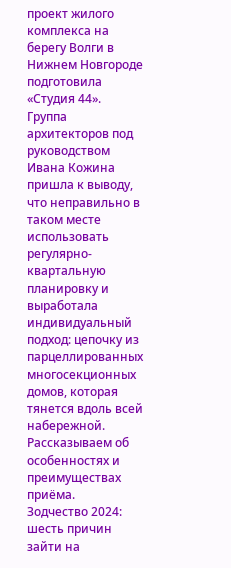проект жилого комплекса на берегу Волги в Нижнем Новгороде подготовила «Студия 44». Группа архитекторов под руководством Ивана Кожина пришла к выводу, что неправильно в таком месте использовать регулярно-квартальную планировку и выработала индивидуальный подход: цепочку из парцеллированных многосекционных домов, которая тянется вдоль всей набережной. Рассказываем об особенностях и преимуществах приёма.
Зодчество 2024: шесть причин зайти на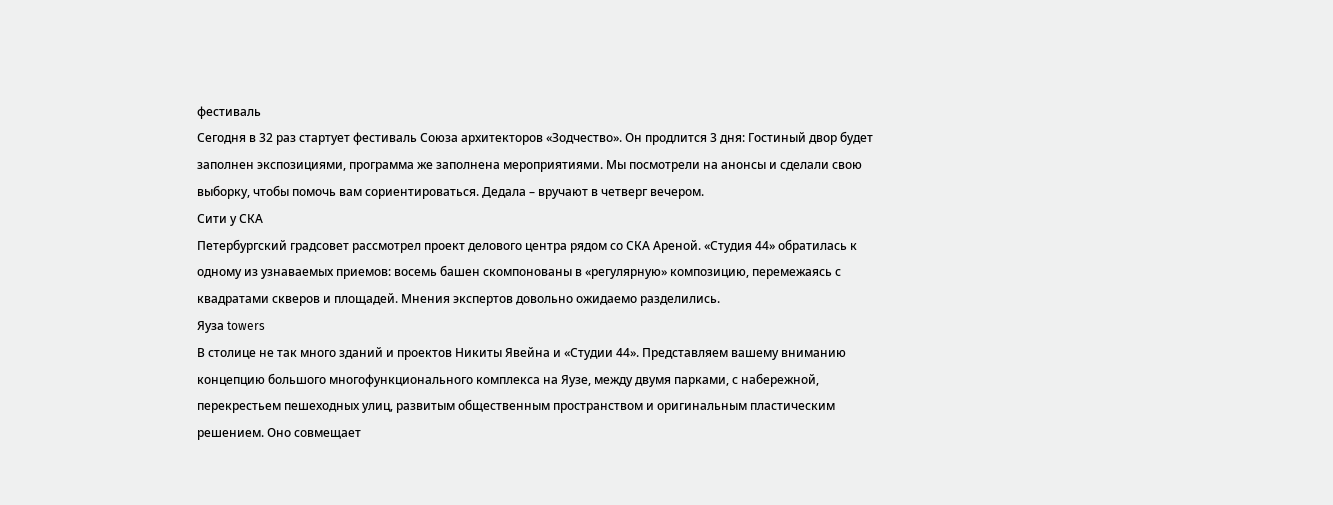фестиваль
Сегодня в 32 раз стартует фестиваль Союза архитекторов «Зодчество». Он продлится 3 дня: Гостиный двор будет заполнен экспозициями, программа же заполнена мероприятиями. Мы посмотрели на анонсы и сделали свою выборку, чтобы помочь вам сориентироваться. Дедала – вручают в четверг вечером.
Сити у СКА
Петербургский градсовет рассмотрел проект делового центра рядом со СКА Ареной. «Студия 44» обратилась к одному из узнаваемых приемов: восемь башен скомпонованы в «регулярную» композицию, перемежаясь с квадратами скверов и площадей. Мнения экспертов довольно ожидаемо разделились.
Яуза towers
В столице не так много зданий и проектов Никиты Явейна и «Студии 44». Представляем вашему вниманию концепцию большого многофункционального комплекса на Яузе, между двумя парками, с набережной, перекрестьем пешеходных улиц, развитым общественным пространством и оригинальным пластическим решением. Оно совмещает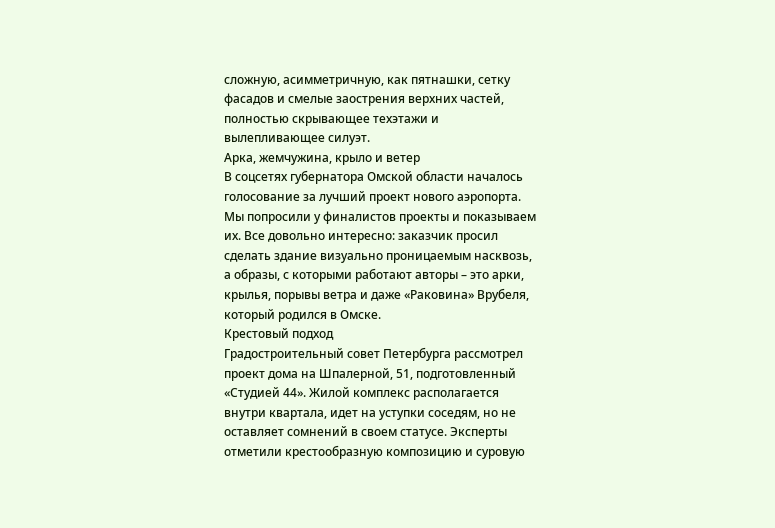сложную, асимметричную, как пятнашки, сетку фасадов и смелые заострения верхних частей, полностью скрывающее техэтажи и вылепливающее силуэт.
Арка, жемчужина, крыло и ветер
В соцсетях губернатора Омской области началось голосование за лучший проект нового аэропорта. Мы попросили у финалистов проекты и показываем их. Все довольно интересно: заказчик просил сделать здание визуально проницаемым насквозь, а образы, с которыми работают авторы – это арки, крылья, порывы ветра и даже «Раковина» Врубеля, который родился в Омске.
Крестовый подход
Градостроительный совет Петербурга рассмотрел проект дома на Шпалерной, 51, подготовленный «Студией 44». Жилой комплекс располагается внутри квартала, идет на уступки соседям, но не оставляет сомнений в своем статусе. Эксперты отметили крестообразную композицию и суровую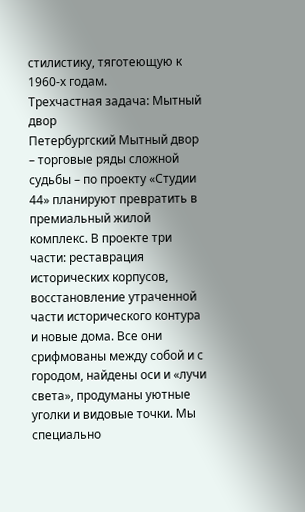стилистику, тяготеющую к 1960-х годам.
Трехчастная задача: Мытный двор
Петербургский Мытный двор – торговые ряды сложной судьбы – по проекту «Студии 44» планируют превратить в премиальный жилой комплекс. В проекте три части: реставрация исторических корпусов, восстановление утраченной части исторического контура и новые дома. Все они срифмованы между собой и с городом, найдены оси и «лучи света», продуманы уютные уголки и видовые точки. Мы специально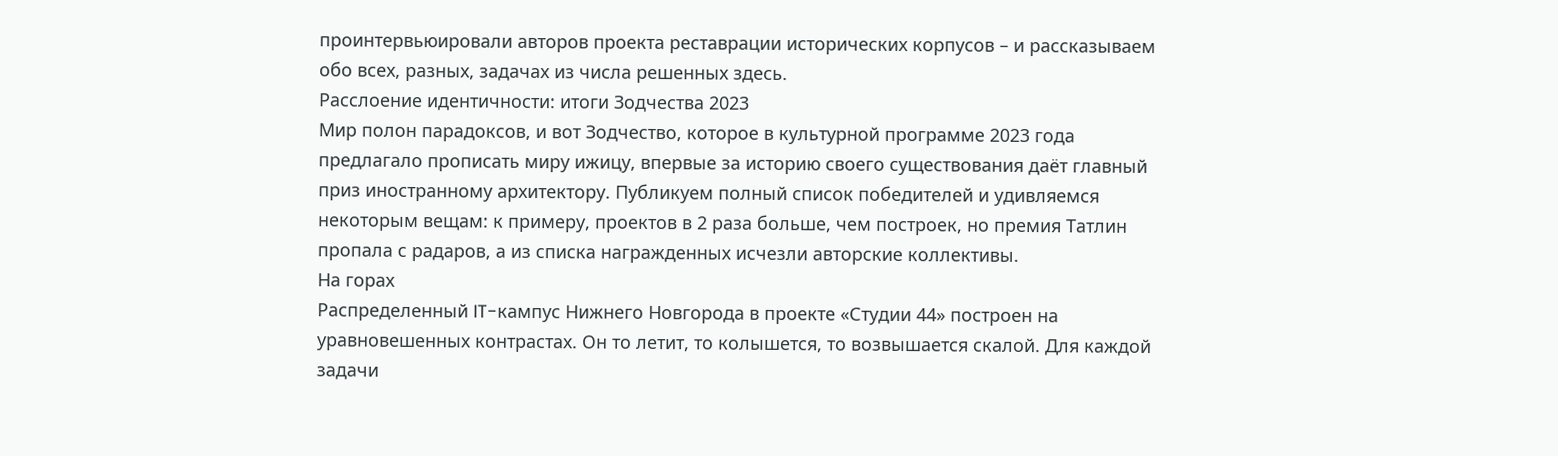проинтервьюировали авторов проекта реставрации исторических корпусов – и рассказываем обо всех, разных, задачах из числа решенных здесь.
Расслоение идентичности: итоги Зодчества 2023
Мир полон парадоксов, и вот Зодчество, которое в культурной программе 2023 года предлагало прописать миру ижицу, впервые за историю своего существования даёт главный приз иностранному архитектору. Публикуем полный список победителей и удивляемся некоторым вещам: к примеру, проектов в 2 раза больше, чем построек, но премия Татлин пропала с радаров, а из списка награжденных исчезли авторские коллективы.
На горах
Распределенный IT-кампус Нижнего Новгорода в проекте «Студии 44» построен на уравновешенных контрастах. Он то летит, то колышется, то возвышается скалой. Для каждой задачи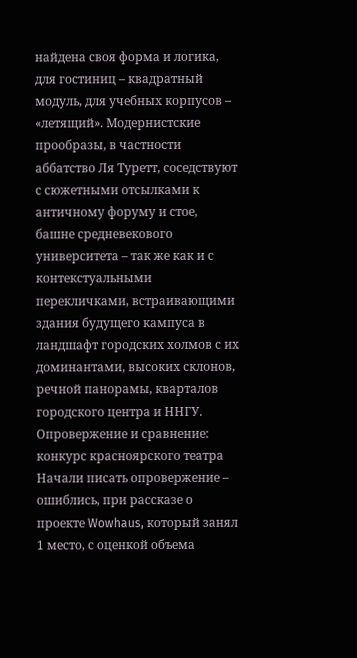найдена своя форма и логика, для гостиниц – квадратный модуль, для учебных корпусов – «летящий». Модернистские прообразы, в частности аббатство Ля Туретт, соседствуют с сюжетными отсылками к античному форуму и стое, башне средневекового университета – так же как и с контекстуальными перекличками, встраивающими здания будущего кампуса в ландшафт городских холмов с их доминантами, высоких склонов, речной панорамы, кварталов городского центра и ННГУ.
Опровержение и сравнение: конкурс красноярского театра
Начали писать опровержение – ошиблись, при рассказе о проекте Wowhaus, который занял 1 место, с оценкой объема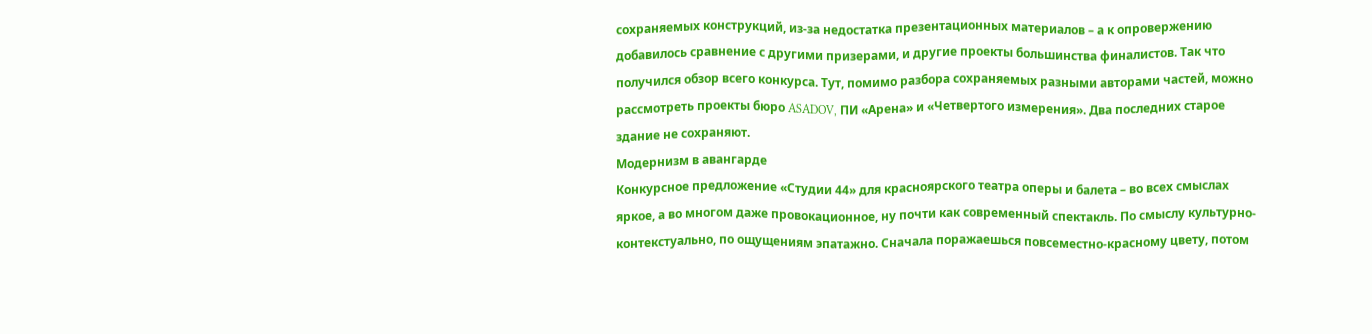сохраняемых конструкций, из-за недостатка презентационных материалов – а к опровержению добавилось сравнение с другими призерами, и другие проекты большинства финалистов. Так что получился обзор всего конкурса. Тут, помимо разбора сохраняемых разными авторами частей, можно рассмотреть проекты бюро ASADOV, ПИ «Арена» и «Четвертого измерения». Два последних старое здание не сохраняют.
Модернизм в авангарде
Конкурсное предложение «Студии 44» для красноярского театра оперы и балета – во всех смыслах яркое, а во многом даже провокационное, ну почти как современный спектакль. По смыслу культурно-контекстуально, по ощущениям эпатажно. Сначала поражаешься повсеместно-красному цвету, потом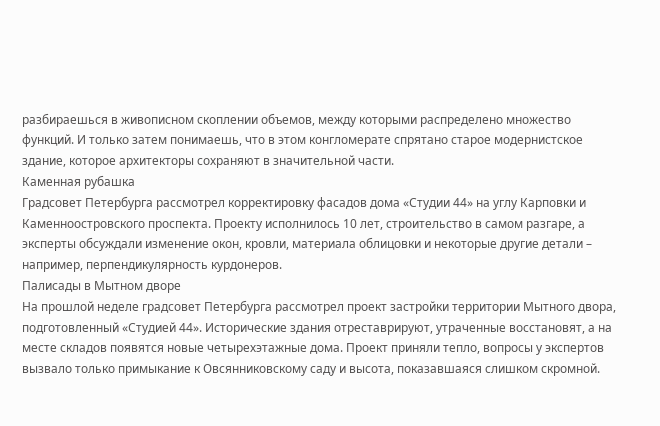разбираешься в живописном скоплении объемов, между которыми распределено множество функций. И только затем понимаешь, что в этом конгломерате спрятано старое модернистское здание, которое архитекторы сохраняют в значительной части.
Каменная рубашка
Градсовет Петербурга рассмотрел корректировку фасадов дома «Студии 44» на углу Карповки и Каменноостровского проспекта. Проекту исполнилось 10 лет, строительство в самом разгаре, а эксперты обсуждали изменение окон, кровли, материала облицовки и некоторые другие детали – например, перпендикулярность курдонеров.
Палисады в Мытном дворе
На прошлой неделе градсовет Петербурга рассмотрел проект застройки территории Мытного двора, подготовленный «Студией 44». Исторические здания отреставрируют, утраченные восстановят, а на месте складов появятся новые четырехэтажные дома. Проект приняли тепло, вопросы у экспертов вызвало только примыкание к Овсянниковскому саду и высота, показавшаяся слишком скромной.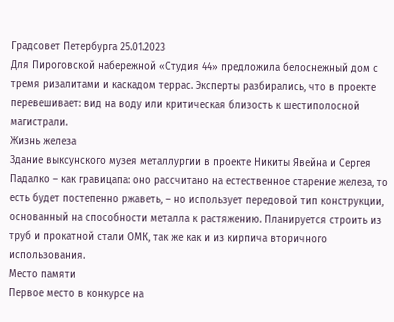Градсовет Петербурга 25.01.2023
Для Пироговской набережной «Студия 44» предложила белоснежный дом с тремя ризалитами и каскадом террас. Эксперты разбирались, что в проекте перевешивает: вид на воду или критическая близость к шестиполосной магистрали.
Жизнь железа
Здание выксунского музея металлургии в проекте Никиты Явейна и Сергея Падалко – как гравицапа: оно рассчитано на естественное старение железа, то есть будет постепенно ржаветь, – но использует передовой тип конструкции, основанный на способности металла к растяжению. Планируется строить из труб и прокатной стали ОМК, так же как и из кирпича вторичного использования.
Место памяти
Первое место в конкурсе на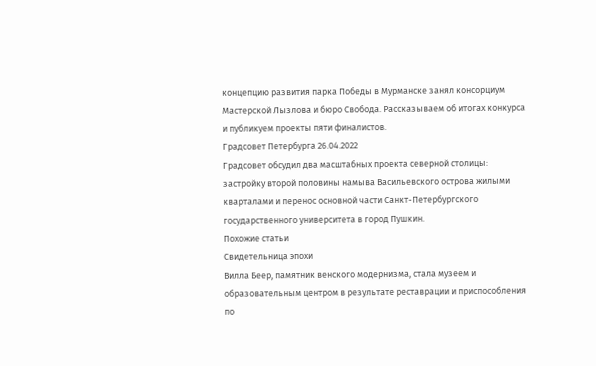концепцию развития парка Победы в Мурманске занял консорциум Мастерской Лызлова и бюро Свобода. Рассказываем об итогах конкурса и публикуем проекты пяти финалистов.
Градсовет Петербурга 26.04.2022
Градсовет обсудил два масштабных проекта северной столицы: застройку второй половины намыва Васильевского острова жилыми кварталами и перенос основной части Санкт-Петербургского государственного университета в город Пушкин.
Похожие статьи
Свидетельница эпохи
Вилла Беер, памятник венского модернизма, стала музеем и образовательным центром в результате реставрации и приспособления по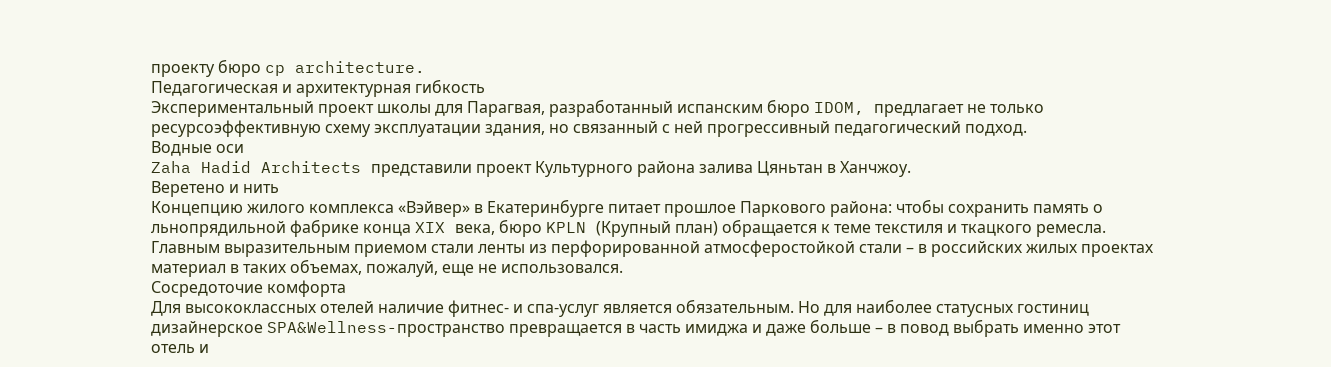проекту бюро cp architecture.
Педагогическая и архитектурная гибкость
Экспериментальный проект школы для Парагвая, разработанный испанским бюро IDOM, предлагает не только ресурсоэффективную схему эксплуатации здания, но связанный с ней прогрессивный педагогический подход.
Водные оси
Zaha Hadid Architects представили проект Культурного района залива Цяньтан в Ханчжоу.
Веретено и нить
Концепцию жилого комплекса «Вэйвер» в Екатеринбурге питает прошлое Паркового района: чтобы сохранить память о льнопрядильной фабрике конца XIX века, бюро KPLN (Крупный план) обращается к теме текстиля и ткацкого ремесла. Главным выразительным приемом стали ленты из перфорированной атмосферостойкой стали – в российских жилых проектах материал в таких объемах, пожалуй, еще не использовался.
Сосредоточие комфорта
Для высококлассных отелей наличие фитнес- и спа-услуг является обязательным. Но для наиболее статусных гостиниц дизайнерское SPA&Wellness-пространство превращается в часть имиджа и даже больше – в повод выбрать именно этот отель и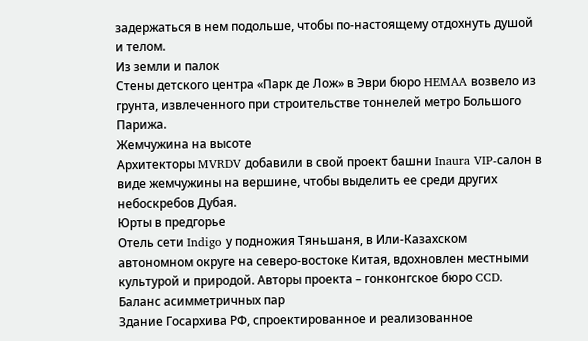задержаться в нем подольше, чтобы по-настоящему отдохнуть душой и телом.
Из земли и палок
Стены детского центра «Парк де Лож» в Эври бюро HEMAA возвело из грунта, извлеченного при строительстве тоннелей метро Большого Парижа.
Жемчужина на высоте
Архитекторы MVRDV добавили в свой проект башни Inaura VIP-салон в виде жемчужины на вершине, чтобы выделить ее среди других небоскребов Дубая.
Юрты в предгорье
Отель сети Indigo у подножия Тяньшаня, в Или-Казахском автономном округе на северо-востоке Китая, вдохновлен местными культурой и природой. Авторы проекта – гонконгское бюро CCD.
Баланс асимметричных пар
Здание Госархива РФ, спроектированное и реализованное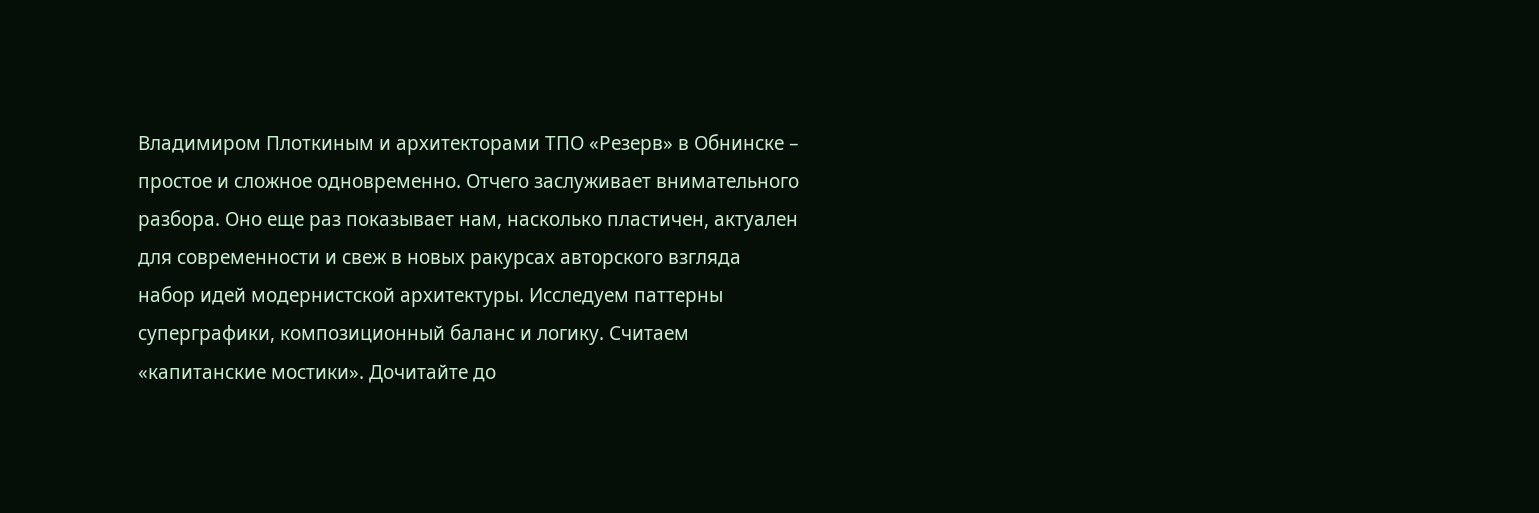Владимиром Плоткиным и архитекторами ТПО «Резерв» в Обнинске – простое и сложное одновременно. Отчего заслуживает внимательного разбора. Оно еще раз показывает нам, насколько пластичен, актуален для современности и свеж в новых ракурсах авторского взгляда набор идей модернистской архитектуры. Исследуем паттерны суперграфики, композиционный баланс и логику. Считаем «капитанские мостики». Дочитайте до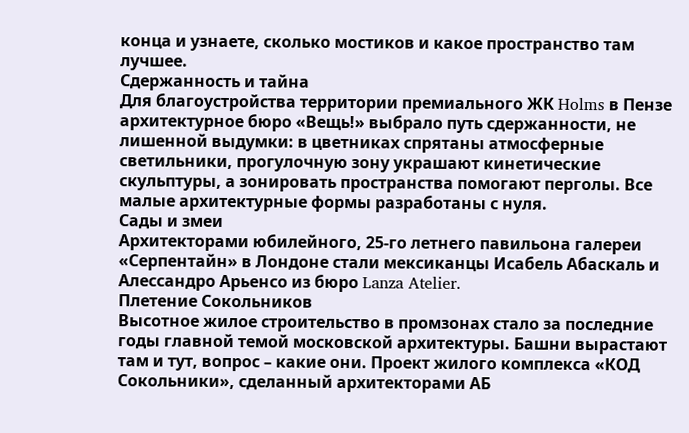конца и узнаете, сколько мостиков и какое пространство там лучшее.
Сдержанность и тайна
Для благоустройства территории премиального ЖК Holms в Пензе архитектурное бюро «Вещь!» выбрало путь сдержанности, не лишенной выдумки: в цветниках спрятаны атмосферные светильники, прогулочную зону украшают кинетические скульптуры, а зонировать пространства помогают перголы. Все малые архитектурные формы разработаны с нуля.
Сады и змеи
Архитекторами юбилейного, 25-го летнего павильона галереи «Серпентайн» в Лондоне стали мексиканцы Исабель Абаскаль и Алессандро Арьенсо из бюро Lanza Atelier.
Плетение Сокольников
Высотное жилое строительство в промзонах стало за последние годы главной темой московской архитектуры. Башни вырастают там и тут, вопрос – какие они. Проект жилого комплекса «КОД Сокольники», сделанный архитекторами АБ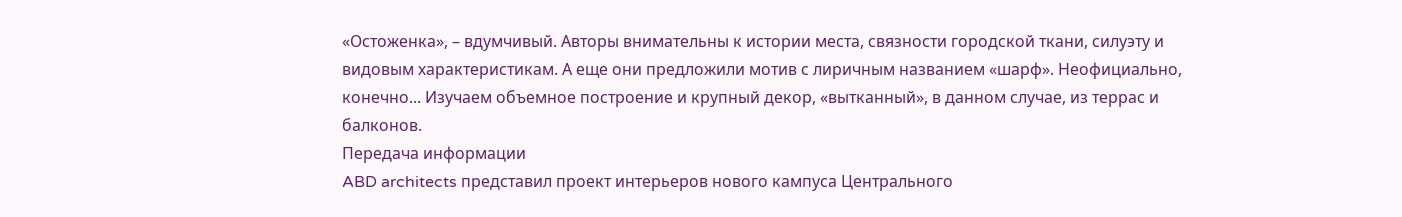«Остоженка», – вдумчивый. Авторы внимательны к истории места, связности городской ткани, силуэту и видовым характеристикам. А еще они предложили мотив с лиричным названием «шарф». Неофициально, конечно... Изучаем объемное построение и крупный декор, «вытканный», в данном случае, из террас и балконов.
Передача информации
ABD architects представил проект интерьеров нового кампуса Центрального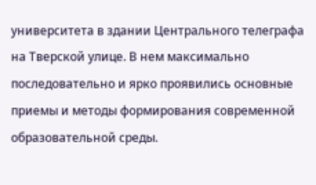университета в здании Центрального телеграфа на Тверской улице. В нем максимально последовательно и ярко проявились основные приемы и методы формирования современной образовательной среды.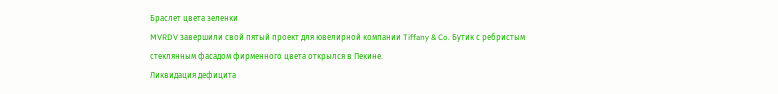Браслет цвета зеленки
MVRDV завершили свой пятый проект для ювелирной компании Tiffany & Co. Бутик с ребристым стеклянным фасадом фирменного цвета открылся в Пекине.
Ликвидация дефицита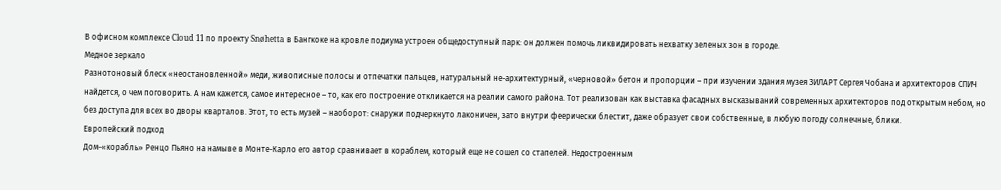В офисном комплексе Cloud 11 по проекту Snøhetta в Бангкоке на кровле подиума устроен общедоступный парк: он должен помочь ликвидировать нехватку зеленых зон в городе.
Медное зеркало
Разнотоновый блеск «неостановленной» меди, живописные полосы и отпечатки пальцев, натуральный не-архитектурный, «черновой» бетон и пропорции – при изучении здания музея ЗИЛАРТ Сергея Чобана и архитекторов СПИЧ найдется, о чем поговорить. А нам кажется, самое интересное – то, как его построение откликается на реалии самого района. Тот реализован как выставка фасадных высказываний современных архитекторов под открытым небом, но без доступа для всех во дворы кварталов. Этот, то есть музей – наоборот: снаружи подчеркнуто лаконичен, зато внутри феерически блестит, даже образует свои собственные, в любую погоду солнечные, блики.
Европейский подход
Дом-«корабль» Ренцо Пьяно на намыве в Монте-Карло его автор сравнивает в кораблем, который еще не сошел со стапелей. Недостроенным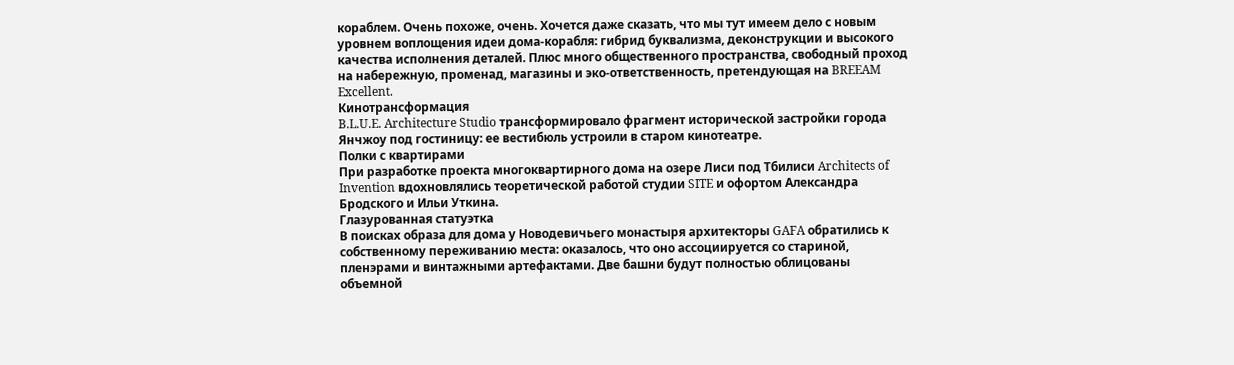кораблем. Очень похоже, очень. Хочется даже сказать, что мы тут имеем дело с новым уровнем воплощения идеи дома-корабля: гибрид буквализма, деконструкции и высокого качества исполнения деталей. Плюс много общественного пространства, свободный проход на набережную, променад, магазины и эко-ответственность, претендующая на BREEAM Excellent.
Кинотрансформация
B.L.U.E. Architecture Studio трансформировало фрагмент исторической застройки города Янчжоу под гостиницу: ее вестибюль устроили в старом кинотеатре.
Полки с квартирами
При разработке проекта многоквартирного дома на озере Лиси под Тбилиси Architects of Invention вдохновлялись теоретической работой студии SITE и офортом Александра Бродского и Ильи Уткина.
Глазурованная статуэтка
В поисках образа для дома у Новодевичьего монастыря архитекторы GAFA обратились к собственному переживанию места: оказалось, что оно ассоциируется со стариной, пленэрами и винтажными артефактами. Две башни будут полностью облицованы объемной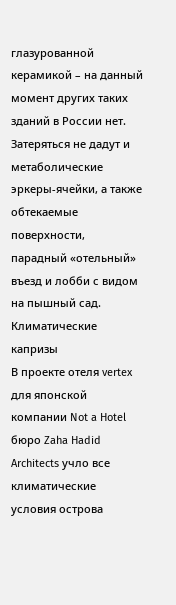глазурованной керамикой – на данный момент других таких зданий в России нет. Затеряться не дадут и метаболические эркеры-ячейки, а также обтекаемые поверхности, парадный «отельный» въезд и лобби с видом на пышный сад.
Климатические капризы
В проекте отеля vertex для японской компании Not a Hotel бюро Zaha Hadid Architects учло все климатические условия острова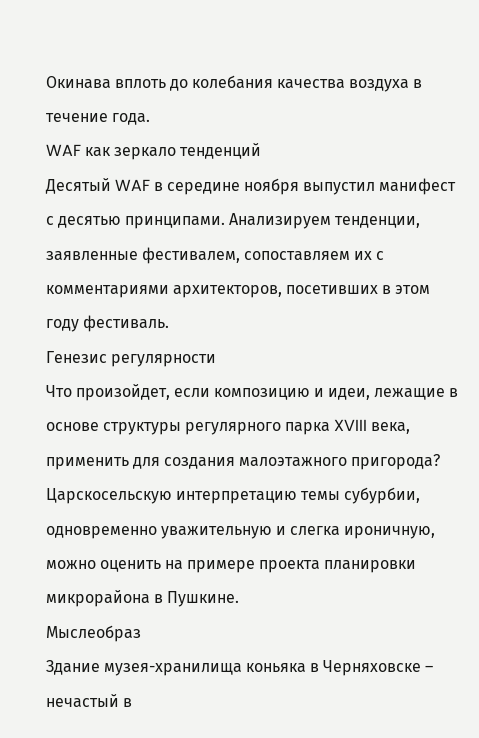Окинава вплоть до колебания качества воздуха в течение года.
WAF как зеркало тенденций
Десятый WAF в середине ноября выпустил манифест с десятью принципами. Анализируем тенденции, заявленные фестивалем, сопоставляем их с комментариями архитекторов, посетивших в этом году фестиваль.
Генезис регулярности
Что произойдет, если композицию и идеи, лежащие в основе структуры регулярного парка XVIII века, применить для создания малоэтажного пригорода? Царскосельскую интерпретацию темы субурбии, одновременно уважительную и слегка ироничную, можно оценить на примере проекта планировки микрорайона в Пушкине.
Мыслеобраз
Здание музея-хранилища коньяка в Черняховске – нечастый в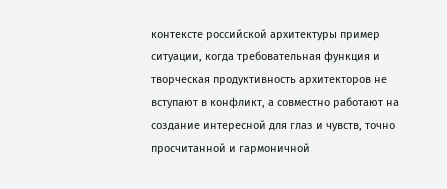контексте российской архитектуры пример ситуации, когда требовательная функция и творческая продуктивность архитекторов не вступают в конфликт, а совместно работают на создание интересной для глаз и чувств, точно просчитанной и гармоничной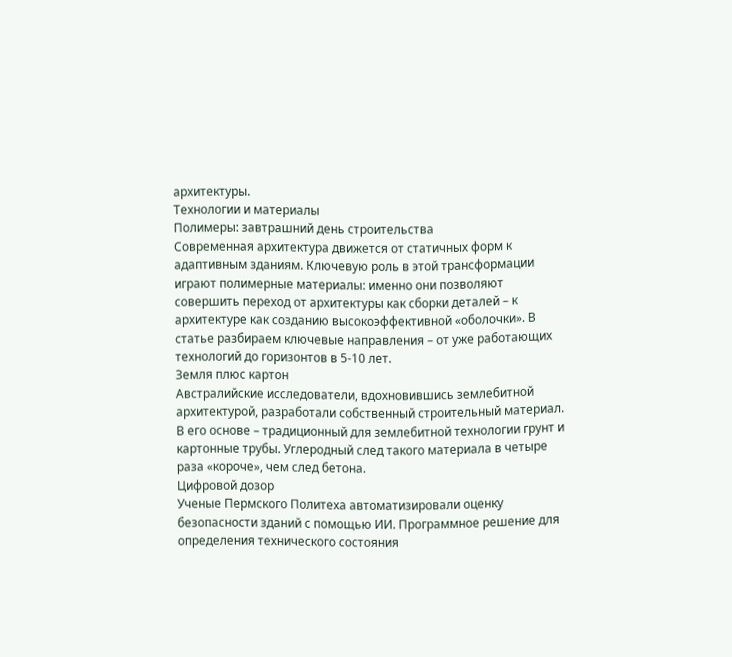архитектуры.
Технологии и материалы
Полимеры: завтрашний день строительства
Современная архитектура движется от статичных форм к адаптивным зданиям. Ключевую роль в этой трансформации играют полимерные материалы: именно они позволяют совершить переход от архитектуры как сборки деталей – к архитектуре как созданию высокоэффективной «оболочки». В статье разбираем ключевые направления – от уже работающих технологий до горизонтов в 5-10 лет.
Земля плюс картон
Австралийские исследователи, вдохновившись землебитной архитектурой, разработали собственный строительный материал. В его основе – традиционный для землебитной технологии грунт и картонные трубы. Углеродный след такого материала в четыре раза «короче», чем след бетона.
Цифровой дозор
Ученые Пермского Политеха автоматизировали оценку безопасности зданий с помощью ИИ. Программное решение для определения технического состояния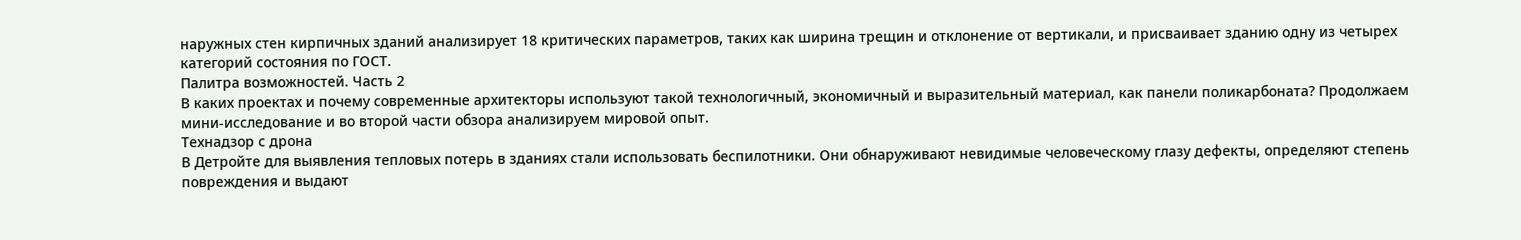наружных стен кирпичных зданий анализирует 18 критических параметров, таких как ширина трещин и отклонение от вертикали, и присваивает зданию одну из четырех категорий состояния по ГОСТ.
Палитра возможностей. Часть 2
В каких проектах и почему современные архитекторы используют такой технологичный, экономичный и выразительный материал, как панели поликарбоната? Продолжаем мини-исследование и во второй части обзора анализируем мировой опыт.
Технадзор с дрона
В Детройте для выявления тепловых потерь в зданиях стали использовать беспилотники. Они обнаруживают невидимые человеческому глазу дефекты, определяют степень повреждения и выдают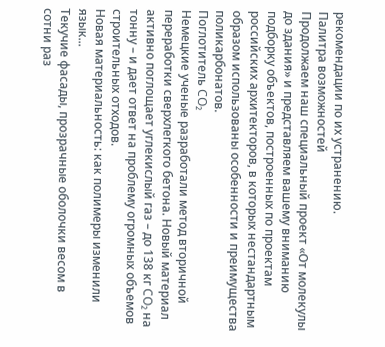рекомендации по их устранению.
Палитра возможностей
Продолжаем наш специальный проект «От молекулы до здания» и представляем вашему вниманию подборку объектов, построенных по проектам российских архитекторов, в которых нестандартным образом использованы особенности и преимущества поликарбонатов.
Поглотитель CO₂
Немецкие ученые разработали метод вторичной переработки сверхлегкого бетона. Новый материал активно поглощает углекислый газ – до 138 кг CO₂ на тонну – и дает ответ на проблему огромных объемов строительных отходов.
Новая материальность: как полимеры изменили язык...
Текучие фасады, прозрачные оболочки весом в сотни раз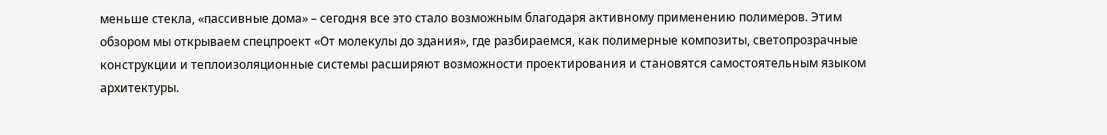меньше стекла, «пассивные дома» – сегодня все это стало возможным благодаря активному применению полимеров. Этим обзором мы открываем спецпроект «От молекулы до здания», где разбираемся, как полимерные композиты, светопрозрачные конструкции и теплоизоляционные системы расширяют возможности проектирования и становятся самостоятельным языком архитектуры.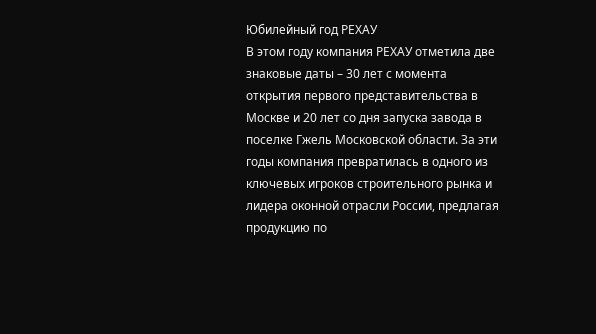Юбилейный год РЕХАУ
В этом году компания РЕХАУ отметила две знаковые даты – 30 лет с момента открытия первого представительства в Москве и 20 лет со дня запуска завода в поселке Гжель Московской области. За эти годы компания превратилась в одного из ключевых игроков строительного рынка и лидера оконной отрасли России, предлагая продукцию по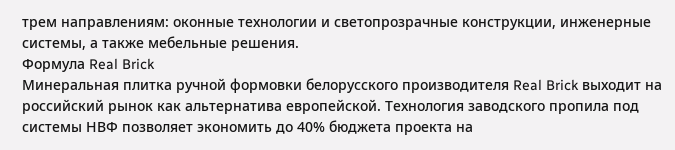трем направлениям: оконные технологии и светопрозрачные конструкции, инженерные системы, а также мебельные решения.
Формула Real Brick
Минеральная плитка ручной формовки белорусского производителя Real Brick выходит на российский рынок как альтернатива европейской. Технология заводского пропила под системы НВФ позволяет экономить до 40% бюджета проекта на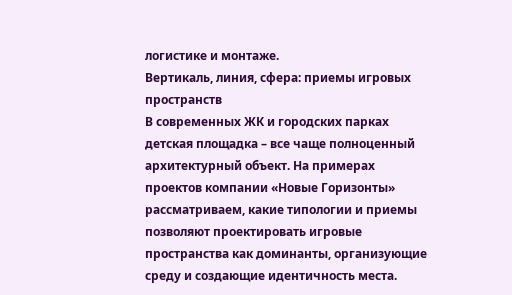логистике и монтаже.
Вертикаль, линия, сфера: приемы игровых пространств
В современных ЖК и городских парках детская площадка – все чаще полноценный архитектурный объект. На примерах проектов компании «Новые Горизонты» рассматриваем, какие типологии и приемы позволяют проектировать игровые пространства как доминанты, организующие среду и создающие идентичность места.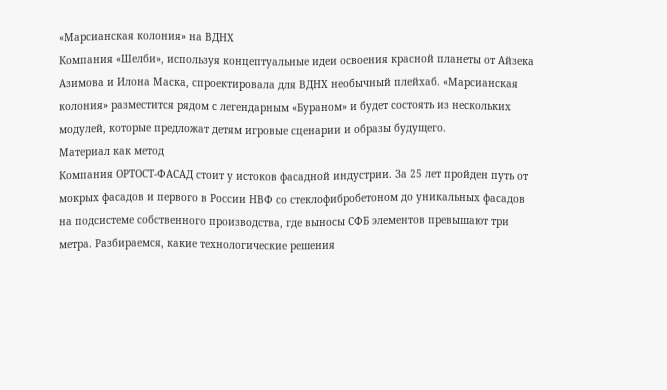«Марсианская колония» на ВДНХ
Компания «Шелби», используя концептуальные идеи освоения красной планеты от Айзека Азимова и Илона Маска, спроектировала для ВДНХ необычный плейхаб. «Марсианская колония» разместится рядом с легендарным «Бураном» и будет состоять из нескольких модулей, которые предложат детям игровые сценарии и образы будущего.
Материал как метод
Компания ОРТОСТ-ФАСАД стоит у истоков фасадной индустрии. За 25 лет пройден путь от мокрых фасадов и первого в России НВФ со стеклофибробетоном до уникальных фасадов на подсистеме собственного производства, где выносы СФБ элементов превышают три метра. Разбираемся, какие технологические решения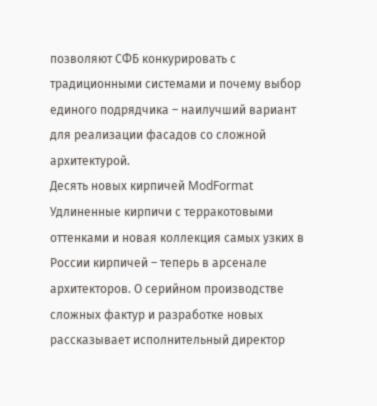позволяют СФБ конкурировать с традиционными системами и почему выбор единого подрядчика – наилучший вариант для реализации фасадов со сложной архитектурой.
Десять новых кирпичей ModFormat
Удлиненные кирпичи с терракотовыми оттенками и новая коллекция самых узких в России кирпичей – теперь в арсенале архитекторов. О серийном производстве сложных фактур и разработке новых рассказывает исполнительный директор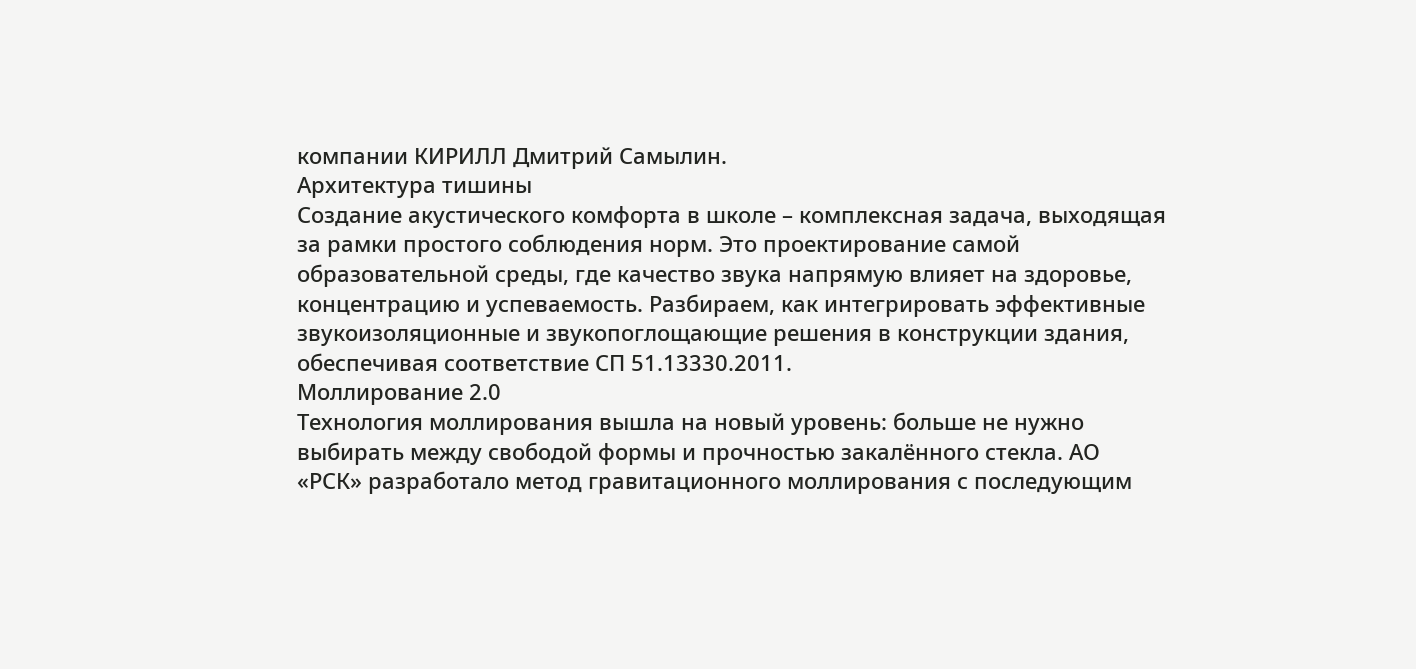компании КИРИЛЛ Дмитрий Самылин.
Архитектура тишины
Создание акустического комфорта в школе – комплексная задача, выходящая за рамки простого соблюдения норм. Это проектирование самой образовательной среды, где качество звука напрямую влияет на здоровье, концентрацию и успеваемость. Разбираем, как интегрировать эффективные звукоизоляционные и звукопоглощающие решения в конструкции здания, обеспечивая соответствие СП 51.13330.2011.
Моллирование 2.0
Технология моллирования вышла на новый уровень: больше не нужно выбирать между свободой формы и прочностью закалённого стекла. АО «РСК» разработало метод гравитационного моллирования с последующим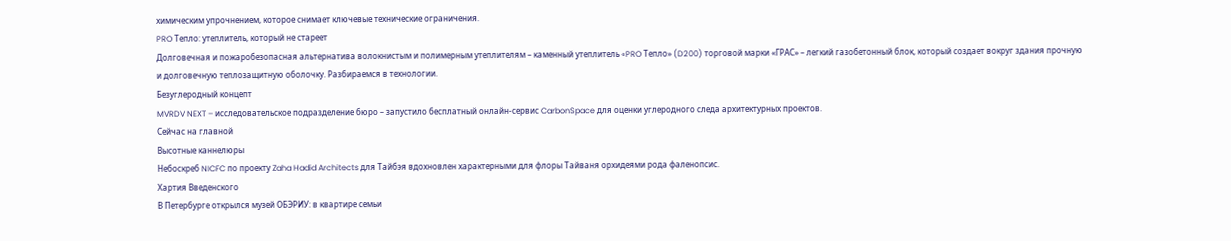химическим упрочнением, которое снимает ключевые технические ограничения.
PRO Тепло: утеплитель, который не стареет
Долговечная и пожаробезопасная альтернатива волокнистым и полимерным утеплителям – каменный утеплитель «PRO Тепло» (D200) торговой марки «ГРАС» – легкий газобетонный блок, который создает вокруг здания прочную и долговечную теплозащитную оболочку. Разбираемся в технологии.
Безуглеродный концепт
MVRDV NEXT – исследовательское подразделение бюро – запустило бесплатный онлайн-сервис CarbonSpace для оценки углеродного следа архитектурных проектов.
Сейчас на главной
Высотные каннелюры
Небоскреб NICFC по проекту Zaha Hadid Architects для Тайбэя вдохновлен характерными для флоры Тайваня орхидеями рода фаленопсис.
Хартия Введенского
В Петербурге открылся музей ОБЭРИУ: в квартире семьи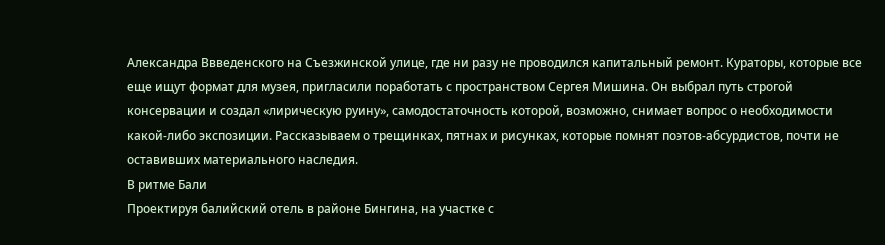Александра Ввведенского на Съезжинской улице, где ни разу не проводился капитальный ремонт. Кураторы, которые все еще ищут формат для музея, пригласили поработать с пространством Сергея Мишина. Он выбрал путь строгой консервации и создал «лирическую руину», самодостаточность которой, возможно, снимает вопрос о необходимости какой-либо экспозиции. Рассказываем о трещинках, пятнах и рисунках, которые помнят поэтов-абсурдистов, почти не оставивших материального наследия.
В ритме Бали
Проектируя балийский отель в районе Бингина, на участке с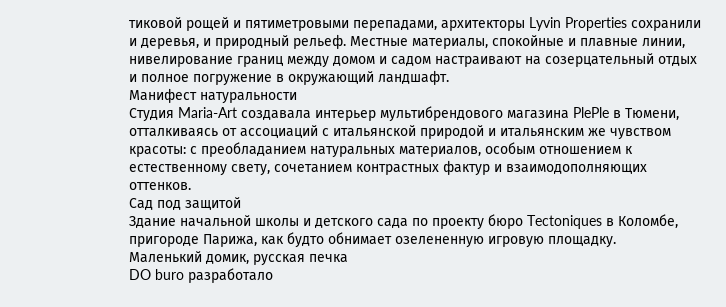тиковой рощей и пятиметровыми перепадами, архитекторы Lyvin Properties сохранили и деревья, и природный рельеф. Местные материалы, спокойные и плавные линии, нивелирование границ между домом и садом настраивают на созерцательный отдых и полное погружение в окружающий ландшафт.
Манифест натуральности
Студия Maria-Art создавала интерьер мультибрендового магазина PlePle в Тюмени, отталкиваясь от ассоциаций с итальянской природой и итальянским же чувством красоты: с преобладанием натуральных материалов, особым отношением к естественному свету, сочетанием контрастных фактур и взаимодополняющих оттенков.
Сад под защитой
Здание начальной школы и детского сада по проекту бюро Tectoniques в Коломбе, пригороде Парижа, как будто обнимает озелененную игровую площадку.
Маленький домик, русская печка
DO buro разработало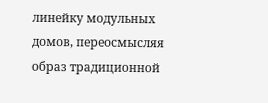линейку модульных домов, переосмысляя образ традиционной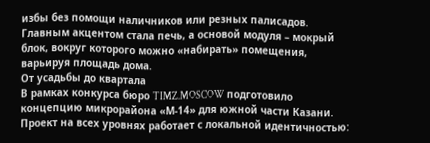избы без помощи наличников или резных палисадов. Главным акцентом стала печь, а основой модуля – мокрый блок, вокруг которого можно «набирать» помещения, варьируя площадь дома.
От усадьбы до квартала
В рамках конкурса бюро TIMZ.MOSCOW подготовило концепцию микрорайона «М-14» для южной части Казани. Проект на всех уровнях работает с локальной идентичностью: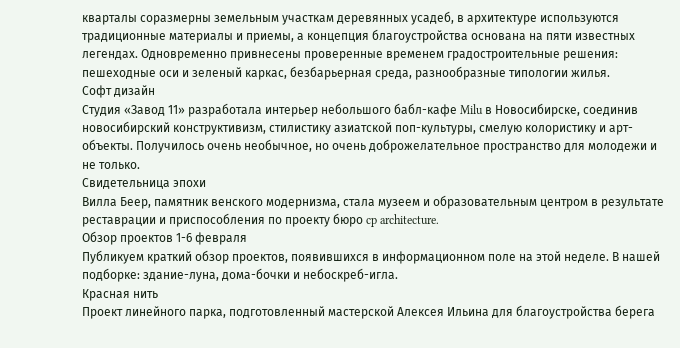кварталы соразмерны земельным участкам деревянных усадеб, в архитектуре используются традиционные материалы и приемы, а концепция благоустройства основана на пяти известных легендах. Одновременно привнесены проверенные временем градостроительные решения: пешеходные оси и зеленый каркас, безбарьерная среда, разнообразные типологии жилья.
Софт дизайн
Студия «Завод 11» разработала интерьер небольшого бабл-кафе Milu в Новосибирске, соединив новосибирский конструктивизм, стилистику азиатской поп-культуры, смелую колористику и арт-объекты. Получилось очень необычное, но очень доброжелательное пространство для молодежи и не только.
Свидетельница эпохи
Вилла Беер, памятник венского модернизма, стала музеем и образовательным центром в результате реставрации и приспособления по проекту бюро cp architecture.
Обзор проектов 1-6 февраля
Публикуем краткий обзор проектов, появившихся в информационном поле на этой неделе. В нашей подборке: здание-луна, дома-бочки и небоскреб-игла.
Красная нить
Проект линейного парка, подготовленный мастерской Алексея Ильина для благоустройства берега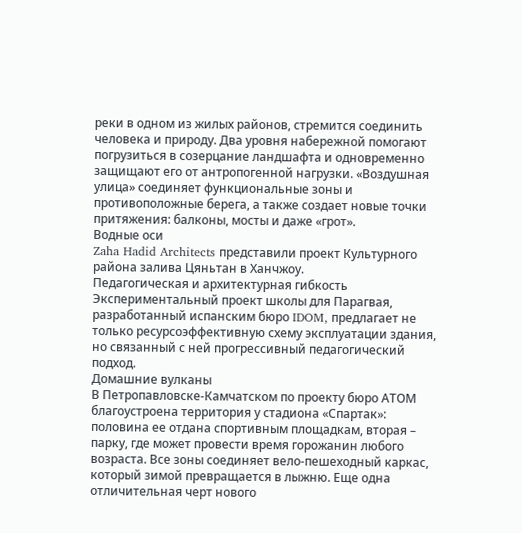реки в одном из жилых районов, стремится соединить человека и природу. Два уровня набережной помогают погрузиться в созерцание ландшафта и одновременно защищают его от антропогенной нагрузки. «Воздушная улица» соединяет функциональные зоны и противоположные берега, а также создает новые точки притяжения: балконы, мосты и даже «грот».
Водные оси
Zaha Hadid Architects представили проект Культурного района залива Цяньтан в Ханчжоу.
Педагогическая и архитектурная гибкость
Экспериментальный проект школы для Парагвая, разработанный испанским бюро IDOM, предлагает не только ресурсоэффективную схему эксплуатации здания, но связанный с ней прогрессивный педагогический подход.
Домашние вулканы
В Петропавловске-Камчатском по проекту бюро АТОМ благоустроена территория у стадиона «Спартак»: половина ее отдана спортивным площадкам, вторая – парку, где может провести время горожанин любого возраста. Все зоны соединяет вело-пешеходный каркас, который зимой превращается в лыжню. Еще одна отличительная черт нового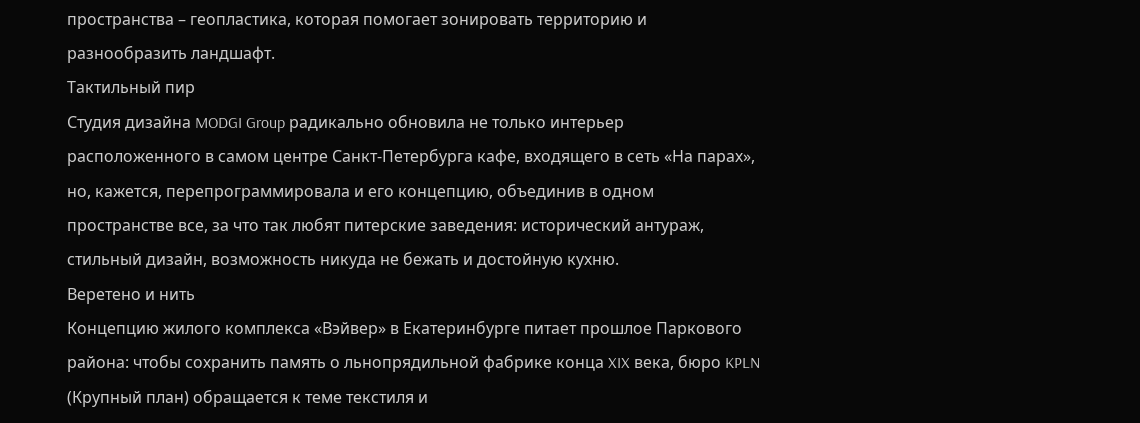пространства – геопластика, которая помогает зонировать территорию и разнообразить ландшафт.
Тактильный пир
Студия дизайна MODGI Group радикально обновила не только интерьер расположенного в самом центре Санкт-Петербурга кафе, входящего в сеть «На парах», но, кажется, перепрограммировала и его концепцию, объединив в одном пространстве все, за что так любят питерские заведения: исторический антураж, стильный дизайн, возможность никуда не бежать и достойную кухню.
Веретено и нить
Концепцию жилого комплекса «Вэйвер» в Екатеринбурге питает прошлое Паркового района: чтобы сохранить память о льнопрядильной фабрике конца XIX века, бюро KPLN (Крупный план) обращается к теме текстиля и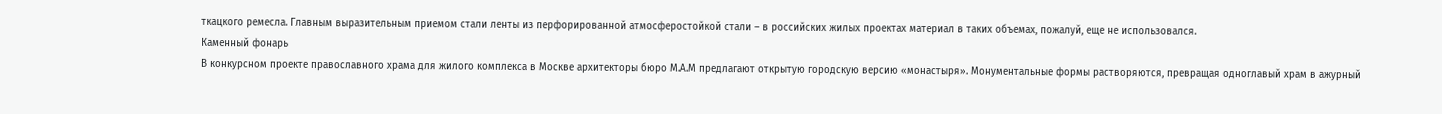ткацкого ремесла. Главным выразительным приемом стали ленты из перфорированной атмосферостойкой стали – в российских жилых проектах материал в таких объемах, пожалуй, еще не использовался.
Каменный фонарь
В конкурсном проекте православного храма для жилого комплекса в Москве архитекторы бюро М.А.М предлагают открытую городскую версию «монастыря». Монументальные формы растворяются, превращая одноглавый храм в ажурный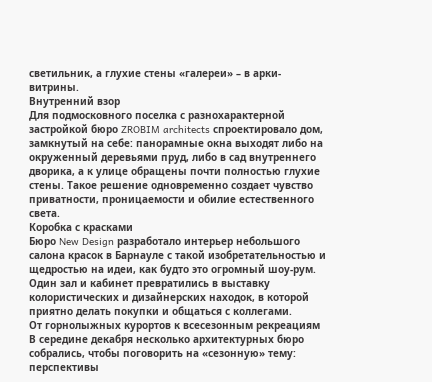светильник, а глухие стены «галереи» – в арки-витрины.
Внутренний взор
Для подмосковного поселка с разнохарактерной застройкой бюро ZROBIM architects спроектировало дом, замкнутый на себе: панорамные окна выходят либо на окруженный деревьями пруд, либо в сад внутреннего дворика, а к улице обращены почти полностью глухие стены. Такое решение одновременно создает чувство приватности, проницаемости и обилие естественного света.
Коробка с красками
Бюро New Design разработало интерьер небольшого салона красок в Барнауле с такой изобретательностью и щедростью на идеи, как будто это огромный шоу-рум. Один зал и кабинет превратились в выставку колористических и дизайнерских находок, в которой приятно делать покупки и общаться с коллегами.
От горнолыжных курортов к всесезонным рекреациям
В середине декабря несколько архитектурных бюро собрались, чтобы поговорить на «сезонную» тему: перспективы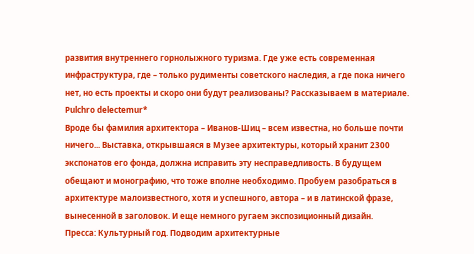развития внутреннего горнолыжного туризма. Где уже есть современная инфраструктура, где – только рудименты советского наследия, а где пока ничего нет, но есть проекты и скоро они будут реализованы? Рассказываем в материале.
Pulchro delectemur*
Вроде бы фамилия архитектора – Иванов-Шиц – всем известна, но больше почти ничего... Выставка, открывшаяся в Музее архитектуры, который хранит 2300 экспонатов его фонда, должна исправить эту несправедливость. В будущем обещают и монографию, что тоже вполне необходимо. Пробуем разобраться в архитектуре малоизвестного, хотя и успешного, автора – и в латинской фразе, вынесенной в заголовок. И еще немного ругаем экспозиционный дизайн.
Пресса: Культурный год. Подводим архитектурные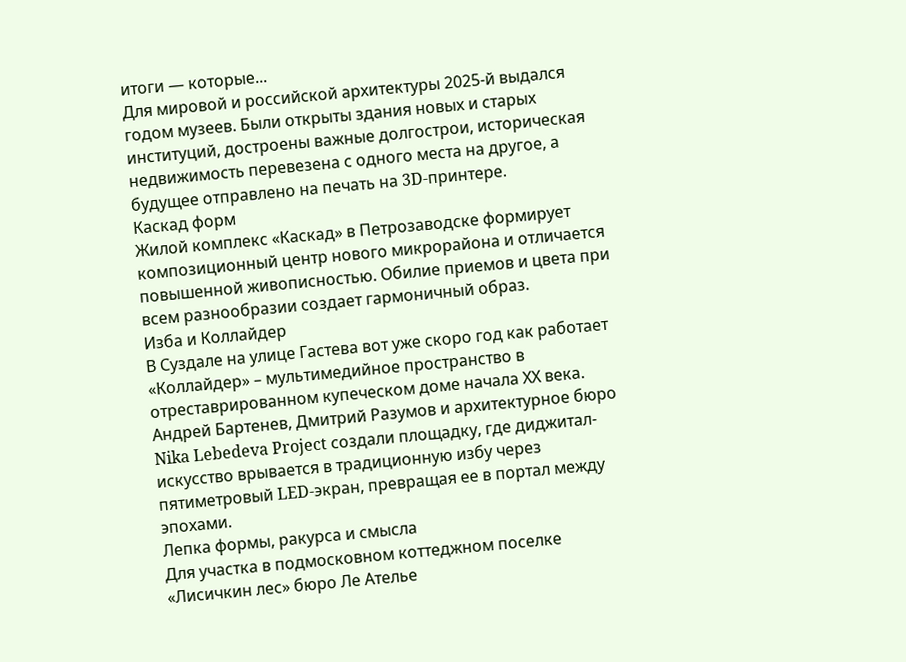итоги — которые...
Для мировой и российской архитектуры 2025-й выдался годом музеев. Были открыты здания новых и старых институций, достроены важные долгострои, историческая недвижимость перевезена с одного места на другое, а будущее отправлено на печать на 3D-принтере.
Каскад форм
Жилой комплекс «Каскад» в Петрозаводске формирует композиционный центр нового микрорайона и отличается повышенной живописностью. Обилие приемов и цвета при всем разнообразии создает гармоничный образ.
Изба и Коллайдер
В Суздале на улице Гастева вот уже скоро год как работает «Коллайдер» – мультимедийное пространство в отреставрированном купеческом доме начала ХХ века. Андрей Бартенев, Дмитрий Разумов и архитектурное бюро Nika Lebedeva Project создали площадку, где диджитал-искусство врывается в традиционную избу через пятиметровый LED-экран, превращая ее в портал между эпохами.
Лепка формы, ракурса и смысла
Для участка в подмосковном коттеджном поселке «Лисичкин лес» бюро Ле Ателье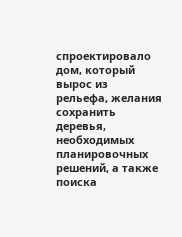спроектировало дом, который вырос из рельефа, желания сохранить деревья, необходимых планировочных решений, а также поиска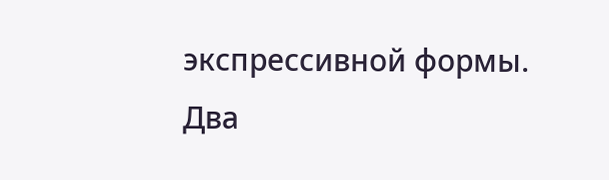экспрессивной формы. Два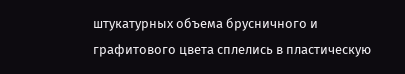штукатурных объема брусничного и графитового цвета сплелись в пластическую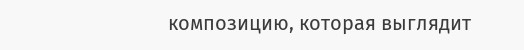композицию, которая выглядит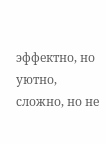эффектно, но уютно, сложно, но не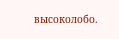высоколобо.